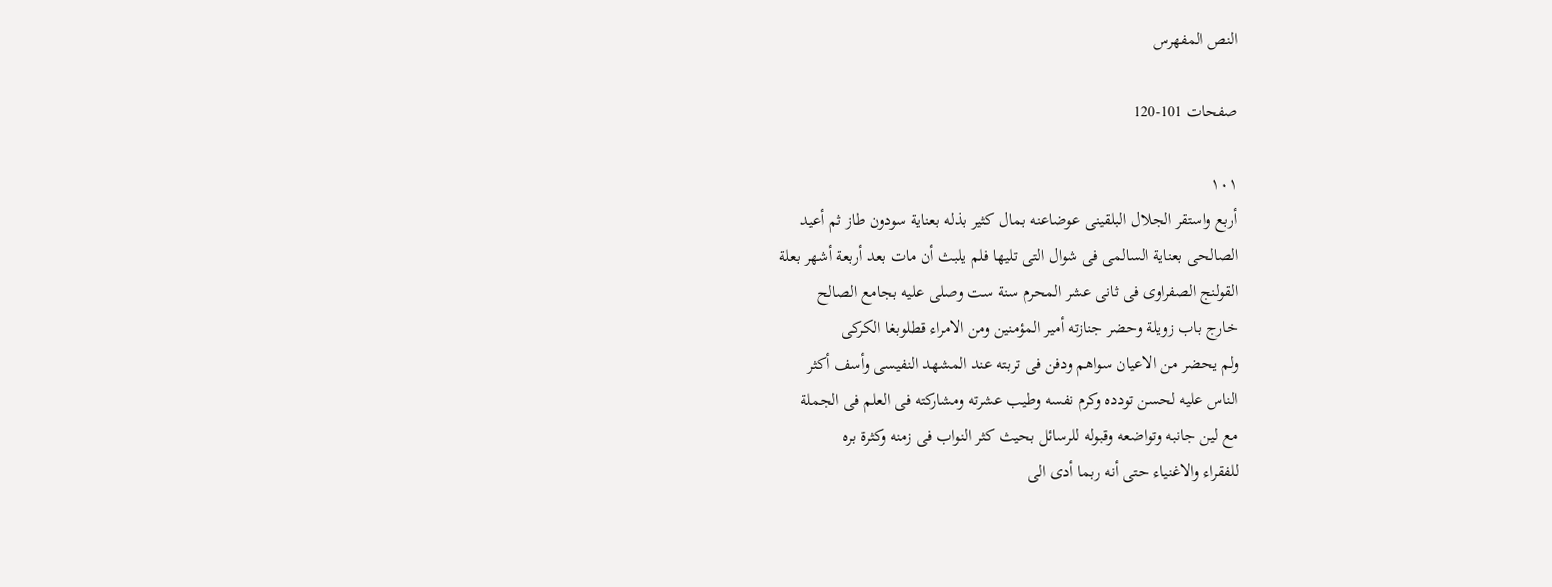النص المفهرس

صفحات 101-120

١٠١
أربع واستقر الجلال البلقينى عوضاعنه بمال كثير بذله بعناية سودون طاز ثم أعيد
الصالحى بعناية السالمى فى شوال التى تليها فلم يلبث أن مات بعد أربعة أشهر بعلة
القولنج الصفراوى فى ثانى عشر المحرم سنة ست وصلى عليه بجامع الصالح
خارج باب زويلة وحضر جنازته أمير المؤمنين ومن الامراء قطلوبغا الكركى
ولم يحضر من الاعيان سواهم ودفن فى تربته عند المشهد النفيسى وأسف أكثر
الناس عليه لحسن تودده وكرم نفسه وطيب عشرته ومشاركته فى العلم فى الجملة
مع لين جانبه وتواضعه وقبوله للرسائل بحيث كثر النواب فى زمنه وكثرة بره
للفقراء والاغنياء حتى أنه ربما أدى الى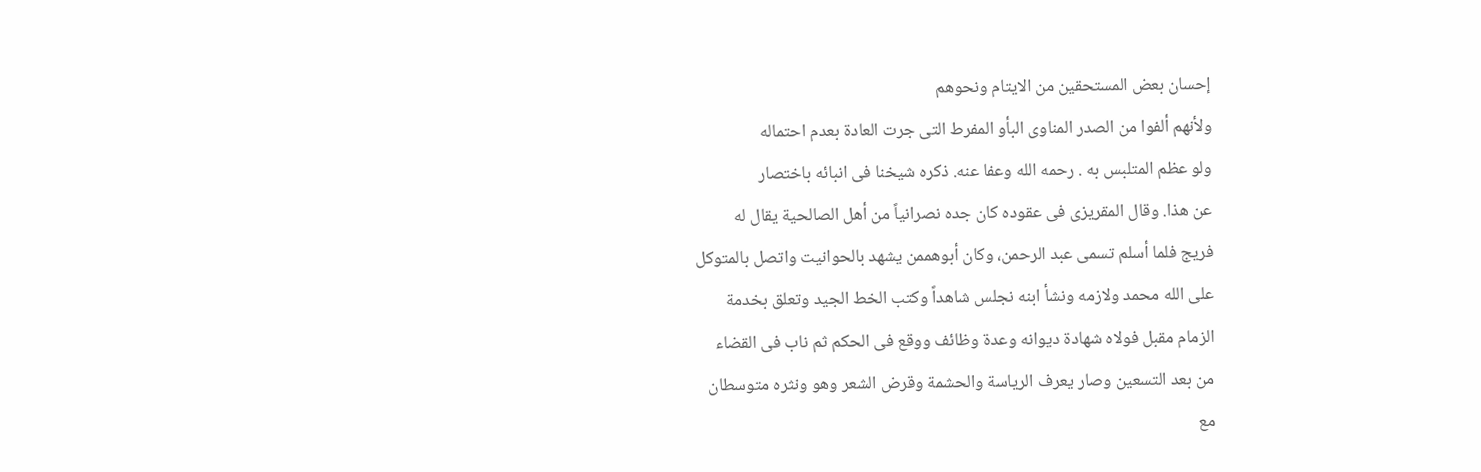إحسان بعض المستحقين من الايتام ونحوهم
ولأنهم ألفوا من الصدر المناوى البأو المفرط التى جرت العادة بعدم احتماله
ولو عظم المتلبس به . رحمه الله وعفا عنه. ذكره شيخنا فى انبائه باختصار
عن هذا. وقال المقريزى فى عقوده كان جده نصرانياً من أهل الصالحية يقال له
فريج فلما أسلم تسمى عبد الرحمن، وكان أبوهممن يشهد بالحوانيت واتصل بالمتوكل
على الله محمد ولازمه ونشأ ابنه نجلس شاهداً وكتب الخط الجيد وتعلق بخدمة
الزمام مقبل فولاه شهادة ديوانه وعدة وظائف ووقع فى الحكم ثم ناب فى القضاء
من بعد التسعين وصار يعرف الرياسة والحشمة وقرض الشعر وهو ونثره متوسطان
مع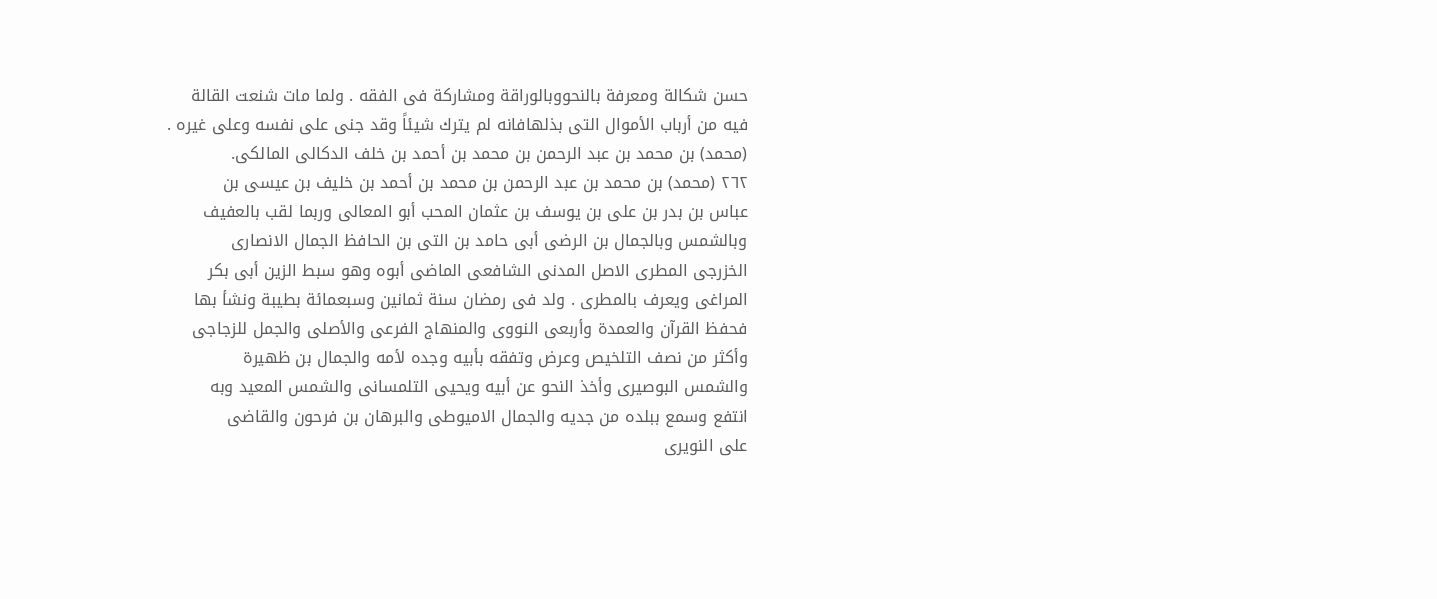حسن شكالة ومعرفة بالنحووبالوراقة ومشاركة فى الفقه . ولما مات شنعت القالة
فيه من أرباب الأموال التى بذلهافانه لم يترك شيئاً وقد جنى على نفسه وعلى غيره .
(محمد) بن محمد بن عبد الرحمن بن محمد بن أحمد بن خلف الدكالى المالكى.
٢٦٢ (محمد) بن محمد بن عبد الرحمن بن محمد بن أحمد بن خليف بن عيسى بن
عباس بن بدر بن على بن يوسف بن عثمان المحب أبو المعالى وربما لقب بالعفيف
وبالشمس وبالجمال بن الرضى أبى حامد بن التى بن الحافظ الجمال الانصارى
الخزرجى المطرى الاصل المدنى الشافعى الماضى أبوه وهو سبط الزين أبى بكر
المراغى ويعرف بالمطرى . ولد فى رمضان سنة ثمانين وسبعمائة بطيبة ونشأ بها
فحفظ القرآن والعمدة وأربعى النووى والمنهاج الفرعى والأصلى والجمل للزجاجى
وأكثر من نصف التلخيص وعرض وتفقه بأبيه وجده لأمه والجمال بن ظهيرة
والشمس البوصيرى وأخذ النحو عن أبيه ويحيى التلمسانى والشمس المعيد وبه
انتفع وسمع ببلده من جديه والجمال الاميوطى والبرهان بن فرحون والقاضى
على النويرى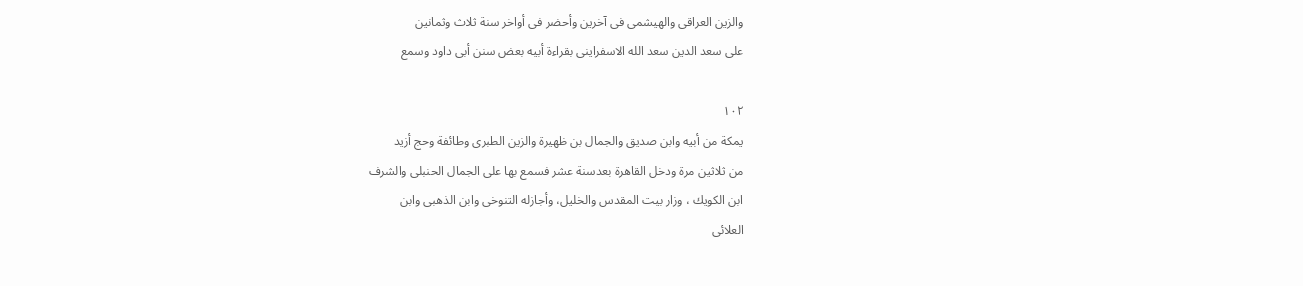والزين العراقى والهيشمى فى آخرين وأحضر فى أواخر سنة ثلاث وثمانين
على سعد الدين سعد الله الاسفراينى بقراءة أبيه بعض سنن أبى داود وسمع

١٠٢
يمكة من أبيه وابن صديق والجمال بن ظهيرة والزين الطبرى وطائفة وحج أزيد
من ثلاثين مرة ودخل القاهرة بعدسنة عشر فسمع بها على الجمال الحنبلى والشرف
ابن الكويك ، وزار بيت المقدس والخليل، وأجازله التنوخى وابن الذهبى وابن
العلائى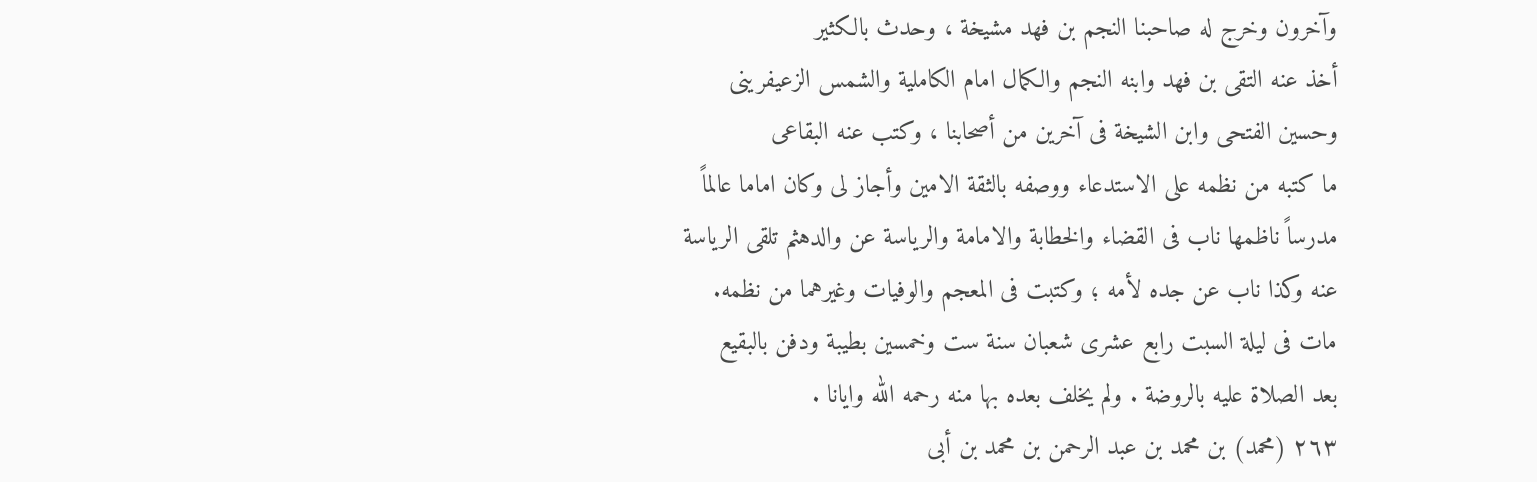وآخرون وخرج له صاحبنا النجم بن فهد مشيخة ، وحدث بالكثير
أخذ عنه التقى بن فهد وابنه النجم والكمال امام الكاملية والشمس الزعيفرينى
وحسين الفتحى وابن الشيخة فى آخرين من أصحابنا ، وكتب عنه البقاعى
ما كتبه من نظمه على الاستدعاء ووصفه بالثقة الامين وأجاز لى وكان اماما عالماً
مدرساً ناظمها ناب فى القضاء والخطابة والامامة والرياسة عن والدهثم تلقى الرياسة
عنه وكذا ناب عن جده لأمه ؛ وكتبت فى المعجم والوفيات وغيرهما من نظمه.
مات فى ليلة السبت رابع عشرى شعبان سنة ست وخمسين بطيبة ودفن بالبقيع
بعد الصلاة عليه بالروضة . ولم يخلف بعده بها منه رحمه الله وايانا .
٢٦٣ (محمد) بن محمد بن عبد الرحمن بن محمد بن أبى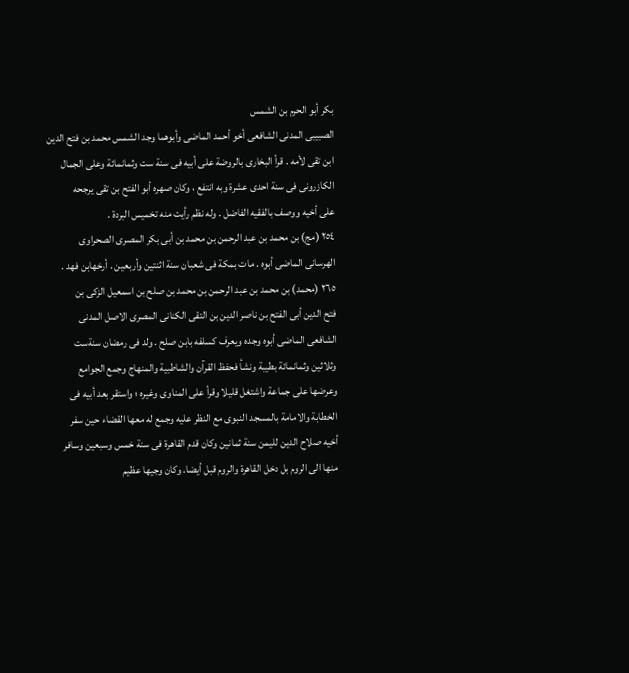بكر أبو الحرم بن الشمس
الصبيبى المدنى الشافعى أخو أحمد الماضى وأبوهما وجد الشمس محمد بن فتح الدين
ابن تقى لأمه . قرأ البخارى بالروضة على أبيه فى سنة ست وثمانمائة وعلى الجمال
الكازرونى فى سنة احدى عشرة وبه انتفع ، وكان صهره أبو الفتح بن تقى يرجحه
على أخيه ووصف بالفقيه الفاضل . وله نظم رأيت منه تخميس البردة .
٢٥٤ (مج) بن محمد بن عبد الرحمن بن محمد بن أبى بكر المصرى الصحراوى
الهرسانى الماضى أبوه . مات بمكة فى شعبان سنة اثنتين وأربعين . أرخهابن فهد .
٢٦٥ (محمد) بن محمد بن عبد الرحمن بن محمد بن صلح بن اسمعيل الزكى بن
فتح الدين أبى الفتح بن ناصر الدين بن التقى الكنانى المصرى الاصل المدنى
الشافعى الماضى أبوه وجده ويعرف کسلفه بابن صلح . ولد فى رمضان سنةست
وثلاثين وثمانمائة بطيبة ونشأ فحفظ القرآن والشاطبية والمنهاج وجمع الجوامع
وعرضها على جماعة واشتغل قليلا وقرأ على المناوى وغيره ؛ واستقر بعد أبيه فى
الخطابة والامامة بالمسجد النبوى مع النظر عليه وجمع له معها القضاء حين سفر
أخيه صلاح الدين لليمن سنة ثمانين وكان قدم القاهرة فى سنة خمس وسبعين وسافر
منها الى الروم بل دخل القاهرة والروم قبل أيضا. وكان وجيها عظيم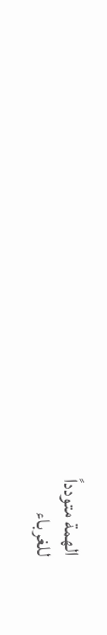الهمة متودداً
للغرباء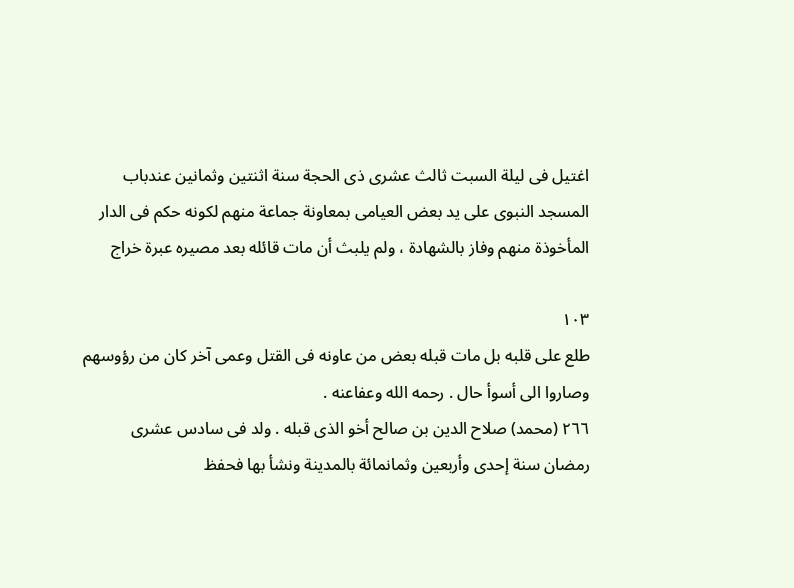اغتيل فى ليلة السبت ثالث عشرى ذى الحجة سنة اثنتين وثمانين عندباب
المسجد النبوى على يد بعض العيامى بمعاونة جماعة منهم لكونه حكم فى الدار
المأخوذة منهم وفاز بالشهادة ، ولم يلبث أن مات قائله بعد مصيره عبرة خراج

١٠٣
طلع على قلبه بل مات قبله بعض من عاونه فى القتل وعمى آخر كان من رؤوسهم
وصاروا الى أسوأ حال . رحمه الله وعفاعنه .
٢٦٦ (محمد) صلاح الدين بن صالح أخو الذى قبله . ولد فى سادس عشری
رمضان سنة إحدى وأربعين وثمانمائة بالمدينة ونشأ بها فحفظ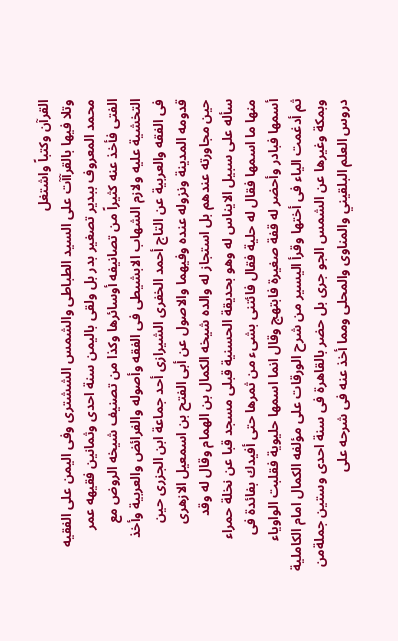القرآن وكتباً واشتغل
وتلا فيها بالقرآآت على السيد الطباطى والشمس الششترى وفى اليمن على الفقيه
محمد المعروف ببدير تصغير بدر بل ولقى باليمن سنة احدى وثمانين فقيهه عمر
الفتى فأخذ عنه كثيراً من تصانيفه أوسائرها وكذا من تصنيف شيخه الروض مع
التخشية عليه ولازم الشهاب الابشيطى فى الفقه وأصوله والفرائض والعربية وأخذ
فى الفقه والعربية عن التاج أحمد الخفرى الشيرازى أحد جماعة ابن الجزرى حين
قدومه المدينة ونزوله عنده وفيهما والاصول عن أبى الفتح بن اسمعيل الازهرى
حين مجاورته عندهم بل استجاز له والده شيخه الكمال بن الهمام وقال له وقد
سأله على سبيل الايناس له وهو بحديقة الحسنية قبلى مسجد قبا عن نخلة حمراء
منها ما اسمها فقال له حلية فقال فائتنى بشىء من ثمرها حتى أفيدك بفائدة فى
أسمها فبادر وأحضر له قفة صغيرة فابتهج وقال انما اسمها حليوية فقلبت الواوياء
ثم أدغمت الياء فى أختها وقرأ اليسير من شرح الورقات على مؤلفه الكمال امام الكاملية
وبمكة وغيرها عن الشمس الجو جرى بل حضر بالقاهرة فى سنة احدى وستين جملةمن
دروس العلم البلقيني والمناوى والمحلى ومما أخذ عنه فى شرحه على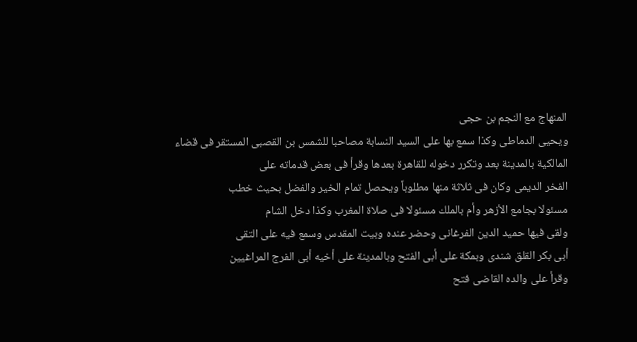المنهاج مع النجم بن حجى
ويحيى الدماطى وكذا سمع بها على السيد النسابة مصاحبا للشمس بن القصبى المستقر فى قضاء
المالكية بالمدينة بعد وتكرر دخوله للقاهرة بعدها وقرأ فى بعض قدماته على
الفخر الديمى وكان فى ثلاثة منها مطلوباً ويحصل تمام الخير والفضل بحيث خطب
مسئولا بجامع الأزهر وأم بالملك مسئولا فى صلاة المغرب وكذا دخل الشام
ولقى فيها حميد الدين الفرغانى وحضر عنده وبيت المقدس وسمع فيه على التقى
أبى بكر القلق شندى وبمكة على أبى الفتح وبالمدينة على أخيه أبى الفرج المراغيين
وقرأ على والده القاضى فتح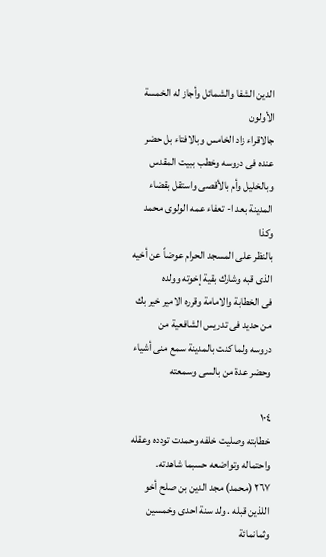الدين الشفا والشمائل وأجاز له الخمسة الأولون
جالاقراء زاد الخامس وبالافتاء بل حضر عنده فى دروسه وخطب ببيت المقدس
وبالخليل وأم بالأقصى واستقل بقضاء المدينة بعد ا- تعفاء عمه الولوى محمد وكذا
بالنظر على المسجد الحرام عوضاً عن أخيه الذى قبه وشارك بقية إخوته وولده
فى الخطابة والامامة وقرره الامير خير بك من حديد فى تدريس الشافعية من
دروسه ولما كنت بالمدينة سمع منى أشياء وحضر عدة من بالسى وسمعته

١٠٤
خطابته وصليت خلفه وحمدت تودده وعقله واحتماله وتواضعه حسبما شاهدته.
٢٦٧ (محمد) مجد الدين بن صلح أخو اللذين قبله . ولد سنة احدى وخمسين
وثمانمائة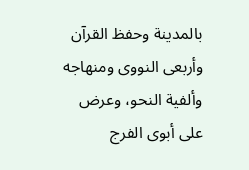بالمدينة وحفظ القرآن وأربعى النووى ومنهاجه وألفية النحو، وعرض
على أبوى الفرج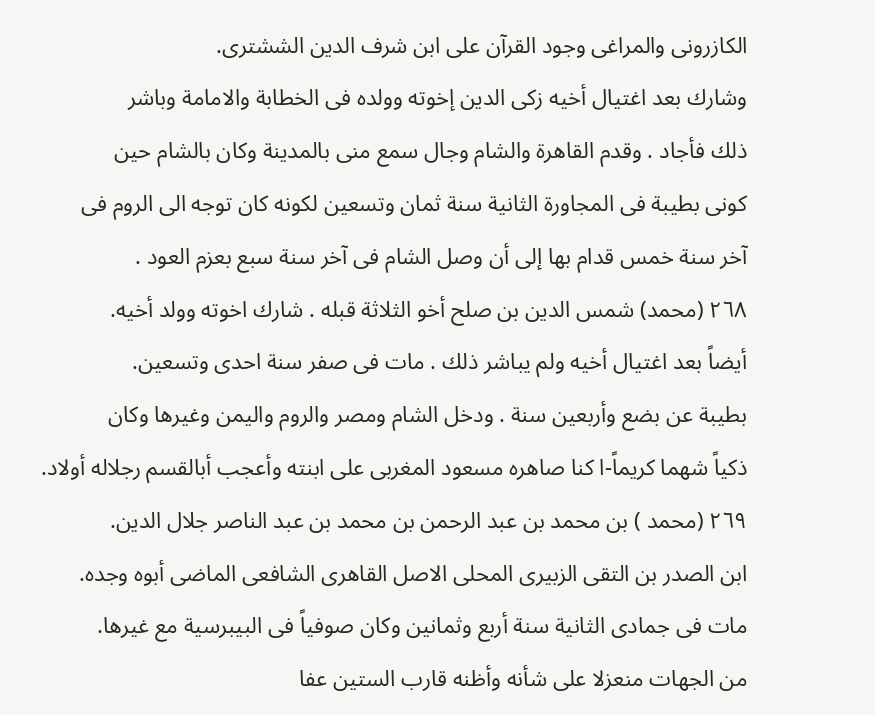الكازرونى والمراغى وجود القرآن على ابن شرف الدين الششترى.
وشارك بعد اغتيال أخيه زكى الدين إخوته وولده فى الخطابة والامامة وباشر
ذلك فأجاد . وقدم القاهرة والشام وجال سمع منى بالمدينة وكان بالشام حين
كونى بطيبة فى المجاورة الثانية سنة ثمان وتسعين لكونه كان توجه الى الروم فى
آخر سنة خمس قدام بها إلى أن وصل الشام فى آخر سنة سبع بعزم العود .
٢٦٨ (محمد) شمس الدين بن صلح أخو الثلاثة قبله . شارك اخوته وولد أخيه.
أيضاً بعد اغتيال أخيه ولم يباشر ذلك . مات فى صفر سنة احدى وتسعين.
بطيبة عن بضع وأربعين سنة . ودخل الشام ومصر والروم واليمن وغيرها وكان
ذكياً شهما كريماً-ا كنا صاهره مسعود المغربى على ابنته وأعجب أبالقسم رجلاله أولاد.
٢٦٩ (محمد ) بن محمد بن عبد الرحمن بن محمد بن عبد الناصر جلال الدين.
ابن الصدر بن التقى الزبيرى المحلى الاصل القاهرى الشافعى الماضى أبوه وجده.
مات فى جمادى الثانية سنة أربع وثمانين وكان صوفياً فى البيبرسية مع غيرها.
من الجهات منعزلا على شأنه وأظنه قارب الستين عفا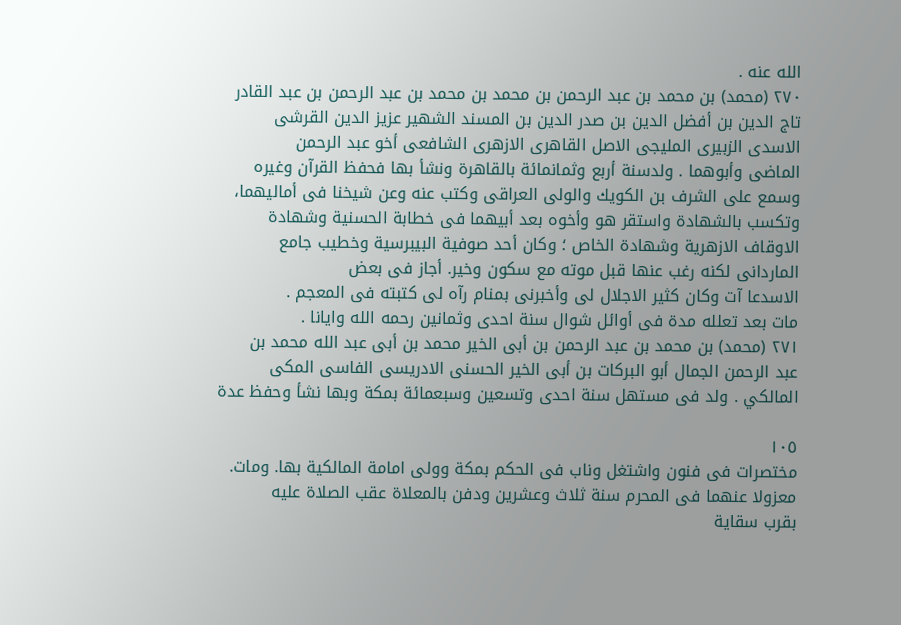الله عنه .
٢٧٠ (محمد) بن محمد بن عبد الرحمن بن محمد بن محمد بن عبد الرحمن بن عبد القادر
تاج الدين بن أفضل الدين بن صدر الدين بن المسند الشهير عزيز الدين القرشى
الاسدى الزبيرى المليجى الاصل القاهرى الازهرى الشافعى أخو عبد الرحمن
الماضى وأبوهما . ولدسنة أربع وثمانمائة بالقاهرة ونشأ بها فحفظ القرآن وغيره
وسمع على الشرف بن الكويك والولى العراقى وكتب عنه وعن شيخنا فى أماليهما،
وتكسب بالشهادة واستقر هو وأخوه بعد أبيهما فى خطابة الحسنية وشهادة
الاوقاف الازهرية وشهادة الخاص ؛ وكان أحد صوفية البيبرسية وخطيب جامع
الماردانى لكنه رغب عنها قبل موته مع سكون وخير. أجاز فى بعض
الاسدعا آت وكان كثير الاجلال لى وأخبرنى بمنام رآه لى كتبته فى المعجم .
مات بعد تعلله مدة فى أوائل شوال سنة احدى وثمانين رحمه الله وايانا .
٢٧١ (محمد) بن محمد بن عبد الرحمن بن أبى الخير محمد بن أبى عبد الله محمد بن
عبد الرحمن الجمال أبو البركات بن أبى الخير الحسنى الادريسى الفاسى المكى
المالكي . ولد فى مستهل سنة احدى وتسعين وسبعمائة بمكة وبها نشأ وحفظ عدة

١٠٥
مختصرات فى فنون واشتغل وناب فى الحكم بمكة وولى امامة المالكية بها. ومات.
معزولا عنهما فى المحرم سنة ثلاث وعشرين ودفن بالمعلاة عقب الصلاة عليه
بقرب سقاية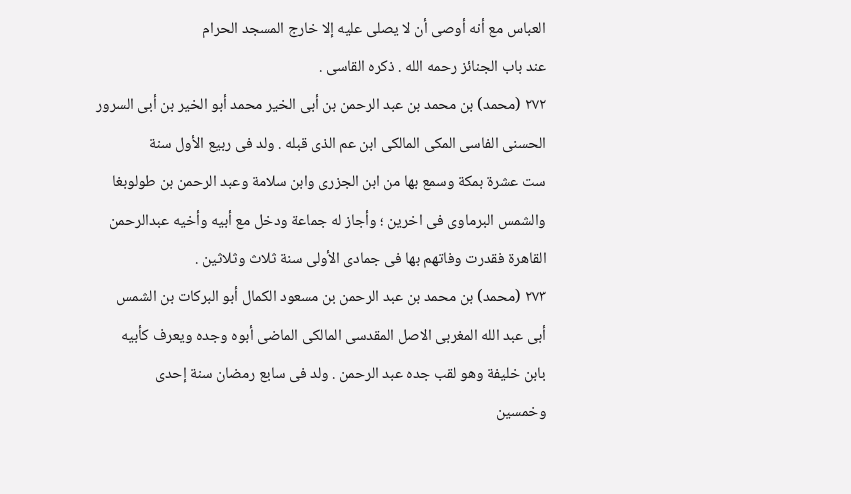العباس مع أنه أوصى أن لا يصلى عليه إلا خارج المسجد الحرام
عند باب الجنائز رحمه الله . ذكره القاسى .
٢٧٢ (محمد) بن محمد بن عبد الرحمن بن أبى الخير محمد أبو الخير بن أبى السرور
الحسنى الفاسى المكى المالكى ابن عم الذى قبله . ولد فى ربيع الأول سنة
ست عشرة بمكة وسمع بها من ابن الجزرى وابن سلامة وعبد الرحمن بن طولوبغا
والشمس البرماوى فى اخرين ؛ وأجاز له جماعة ودخل مع أبيه وأخيه عبدالرحمن
القاهرة فقدرت وفاتهم بها فى جمادى الأولى سنة ثلاث وثلاثين .
٢٧٣ (محمد) بن محمد بن عبد الرحمن بن مسعود الكمال أبو البركات بن الشمس
أبى عبد الله المغربى الاصل المقدسى المالكى الماضى أبوه وجده ويعرف كأبيه
بابن خليفة وهو لقب جده عبد الرحمن . ولد فى سابع رمضان سنة إحدى
وخمسين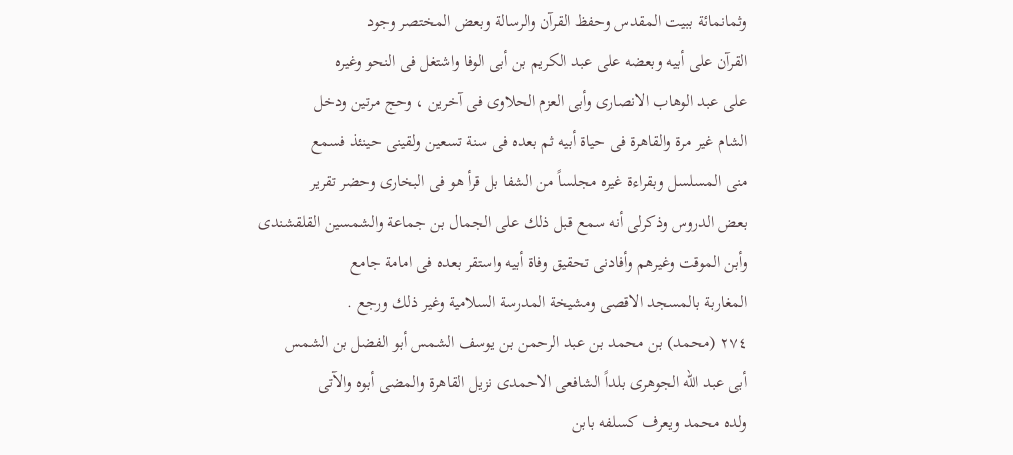وثمانمائة ببيت المقدس وحفظ القرآن والرسالة وبعض المختصر وجود
القرآن على أبيه وبعضه على عبد الكريم بن أبى الوفا واشتغل فى النحو وغيره
على عبد الوهاب الانصارى وأبى العزم الحلاوى فى آخرين ، وحج مرتين ودخل
الشام غير مرة والقاهرة فى حياة أبيه ثم بعده فى سنة تسعين ولقينى حينئذ فسمع
منى المسلسل وبقراءة غيره مجلساً من الشفا بل قرأ هو فى البخارى وحضر تقرير
بعض الدروس وذكرلى أنه سمع قبل ذلك على الجمال بن جماعة والشمسين القلقشندى
وأبن الموقت وغيرهم وأفادنى تحقيق وفاة أبيه واستقر بعده فى امامة جامع
المغاربة بالمسجد الاقصى ومشيخة المدرسة السلامية وغير ذلك ورجع .
٢٧٤ (محمد) بن محمد بن عبد الرحمن بن يوسف الشمس أبو الفضل بن الشمس
أبى عبد الله الجوهرى بلداً الشافعى الاحمدى نزيل القاهرة والمضى أبوه والآتى
ولده محمد ويعرف كسلفه بابن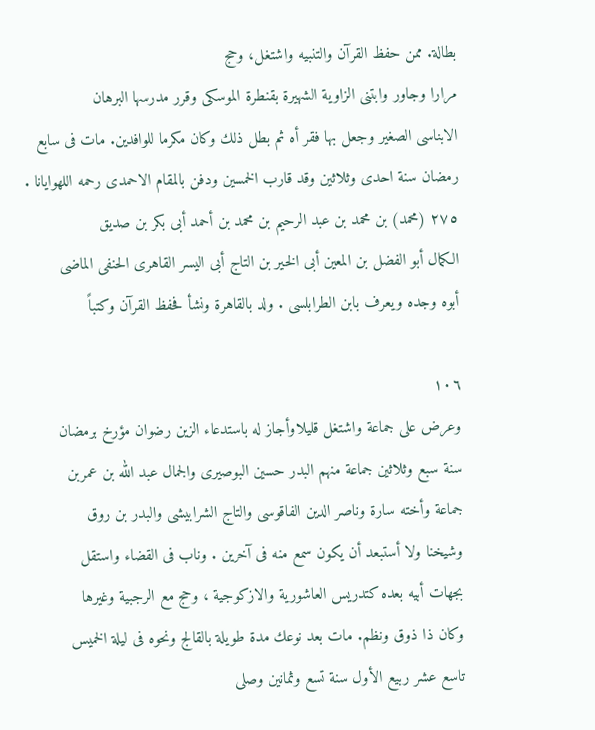بطالة. ممن حفظ القرآن والتنبيه واشتغل، وحج
مرارا وجاور وابتنى الزاوية الشهيرة بقنطرة الموسكى وقرر مدرسها البرهان
الابناسى الصغير وجعل بها فقر أه ثم بطل ذلك وكان مكرما للوافدين. مات فى سابع
رمضان سنة احدى وثلاثين وقد قارب الخمسين ودفن بالمقام الاحمدى رحمه اللهوايانا .
٢٧٥ (محمد) بن محمد بن عبد الرحيم بن محمد بن أحمد أبى بكر بن صديق
الكمال أبو الفضل بن المعين أبى الخير بن التاج أبى اليسر القاهرى الحنفى الماضى
أبوه وجده ويعرف بابن الطرابلسى . ولد بالقاهرة ونشأ فحفظ القرآن وكتباً

١٠٦
وعرض على جماعة واشتغل قليلاوأجاز له باستدعاء الزين رضوان مؤرخ برمضان
سنة سبع وثلاثين جماعة منهم البدر حسين البوصيرى والجمال عبد الله بن عمربن
جماعة وأخته سارة وناصر الدين الفاقوسى والتاج الشرابيشى والبدر بن روق
وشيخنا ولا أستبعد أن يكون سمع منه فى آخرين . وناب فى القضاء واستقل
بجهات أبيه بعده كتدريس العاشورية والازكوجية ، وحج مع الرجبية وغيرها
وكان ذا ذوق ونظم. مات بعد نوعك مدة طويلة بالقالج ونحوه فى ليلة الخميس
تاسع عشر ربيع الأول سنة تسع وثمانين وصلى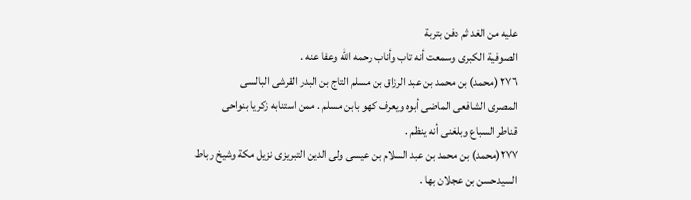عليه من الغد ثم دفن بتربة
الصوفية الكبرى وسمعت أنه تاب وأناب رحمه الله وعفا عنه .
٢٧٦ (محمد) بن محمد بن عبد الرزاق بن مسلم التاج بن البدر القرشى البالسى
المصرى الشافعى الماضى أبوه ويعرف كهو بابن مسلم . ممن استنابه زكريا بنواحى
قناطر السباع وبلغنى أنه ينظم .
٢٧٧(محمد) بن محمد بن عبد السلام بن عيسى ولى الدين التبريزى نزيل مكة وشيخ رباط
السيدحسن بن عجلان بها .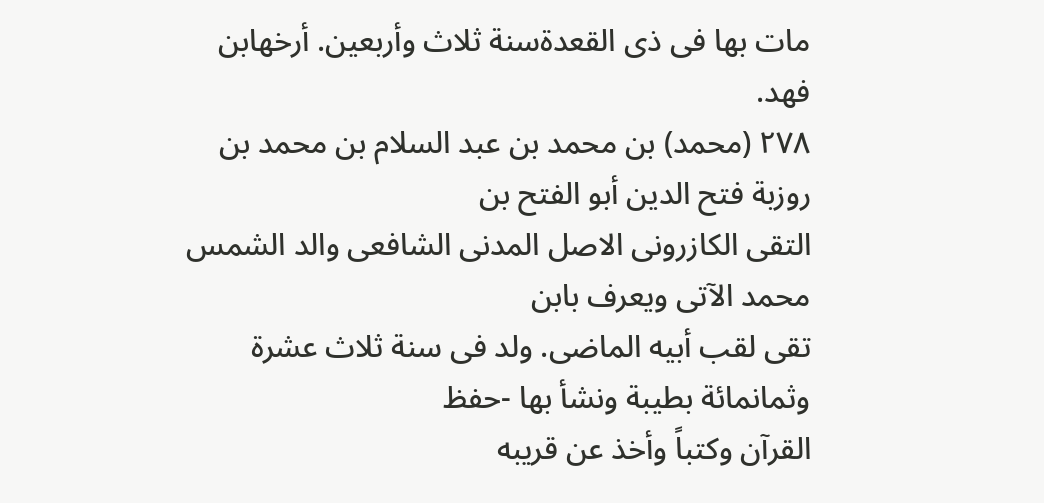مات بها فى ذى القعدةسنة ثلاث وأربعين. أرخهابن فهد.
٢٧٨ (محمد) بن محمد بن عبد السلام بن محمد بن روزبة فتح الدين أبو الفتح بن
التقى الكازرونى الاصل المدنى الشافعى والد الشمس محمد الآتى ويعرف بابن
تقى لقب أبيه الماضى. ولد فى سنة ثلاث عشرة وثمانمائة بطيبة ونشأ بها -حفظ
القرآن وكتباً وأخذ عن قريبه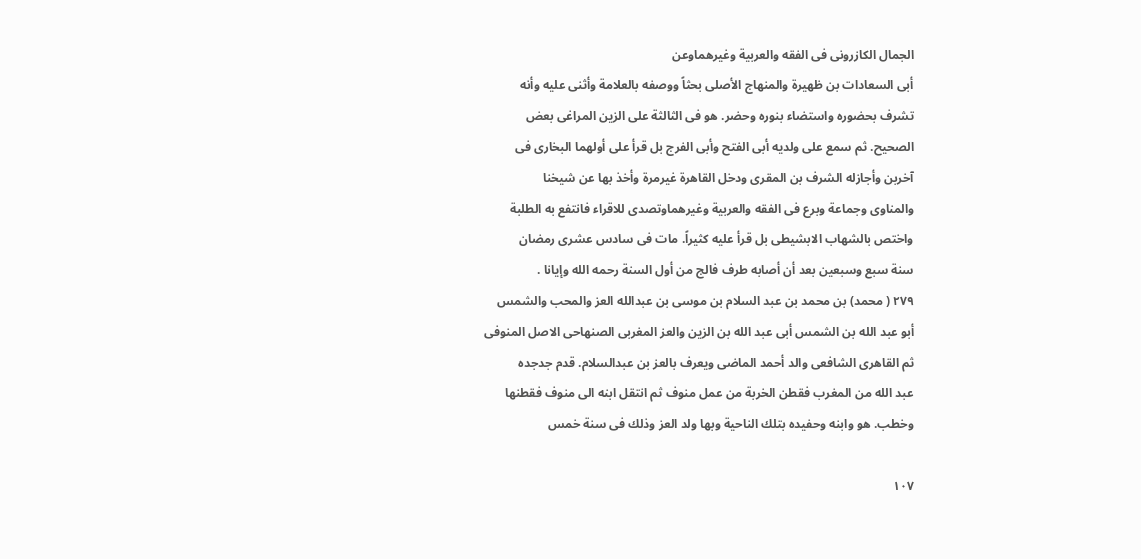الجمال الكازرونى فى الفقه والعربية وغيرهماوعن
أبى السعادات بن ظهيرة والمنهاج الأصلى بحثاً ووصفه بالعلامة وأثنى عليه وأنه
تشرف بحضوره واستضاء بنوره وحضر. هو فى الثالثة على الزين المراغى بعض
الصحيح. ثم سمع على ولديه أبى الفتح وأبى الفرج بل قرأ على أولهما البخارى فى
آخربن وأجازله الشرف بن المقرى ودخل القاهرة غيرمرة وأخذ بها عن شيخنا
والمناوى وجماعة وبرع فى الفقه والعربية وغيرهماوتصدى للاقراء فانتفع به الطلبة
واختص بالشهاب الابشيطى بل قرأ عليه كثيراً. مات فى سادس عشرى رمضان
سنة سبع وسبعين بعد أن أصابه طرف فالج من أول السنة رحمه الله وإيانا .
٢٧٩ ( محمد) بن محمد بن عبد السلام بن موسى بن عبدالله العز والمحب والشمس
أبو عبد الله بن الشمس أبى عبد الله بن الزين والعز المغربى الصنهاحى الاصل المنوفى
ثم القاهرى الشافعى والد أحمد الماضى ويعرف بالعز بن عبدالسلام. قدم جدجده
عبد الله من المغرب فقطن الخربة من عمل منوف ثم انتقل ابنه الى منوف فقطنها
وخطب. هو وابنه وحفيده بتلك الناحية وبها ولد العز وذلك فى سنة خمس

١٠٧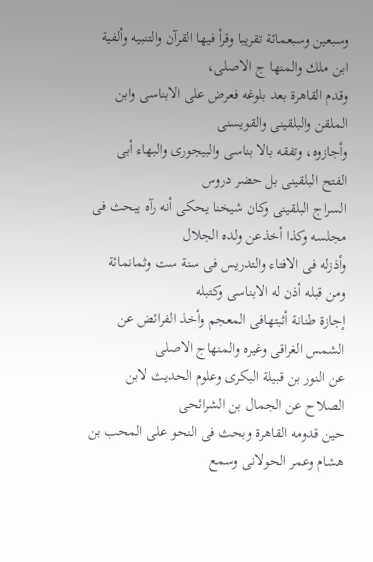وسبعين وسبعمائة تقريبا وقرأ فيها القرآن والتنبيه وألفية ابن ملك والمنها ج الاصلى،
وقدم القاهرة بعد بلوغه فعرض على الابناسى وابن الملقن والبلقينى والقويسنى
وأجازوه، وتفقه بالا بناسى والبيجورى والبهاء أبى الفتح البلقينى بل حضر دروس
السراج البلقينى وكان شيخنا يحكى أنه رآه يبحث فى مجلسه وكذا أخذعن ولده الجلال
وأذزله فى الافتاء والتدريس فى سنة ست وثمانمائة ومن قبله أذن له الابناسى وكتبله
إجازة طنانة أثبتهافى المعجم وأخذ الفرائض عن الشمس الغراقى وغيره والمنهاج الاصلى
عن النور بن قبيلة البكرى وعلوم الحديث لابن الصلاح عن الجمال بن الشرائحى
حين قدومه القاهرة وبحث فى النحو على المحب بن هشام وعمر الحولانى وسمع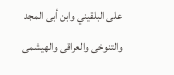على البلقيني وابن أبى المجد والتنوخى والعراقى والهيشمى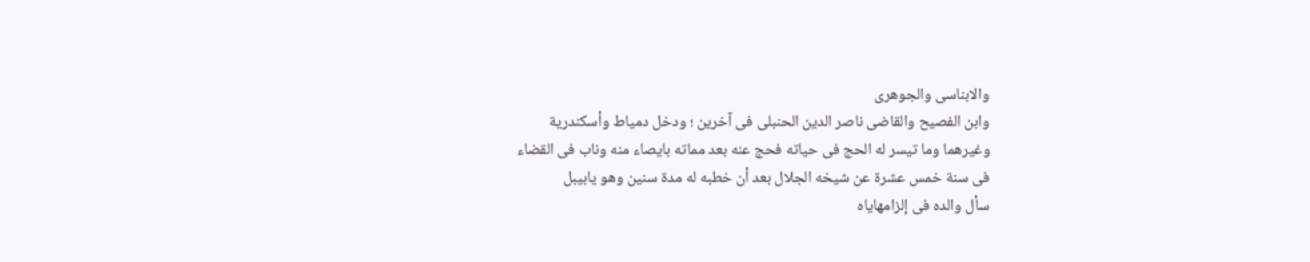والابناسى والجوهرى
وابن الفصيح والقاضى ناصر الدين الحنبلى فى آخرين ؛ ودخل دمياط وأسكندرية
وغيرهما وما تيسر له الحج فى حياته فحج عنه بعد مماته بايصاء منه وناب فى القضاء
فى سنة خمس عشرة عن شيخه الجلال بعد أن خطبه له مدة سنین وهو یابیبل
سأل والده فى إلزامهاياه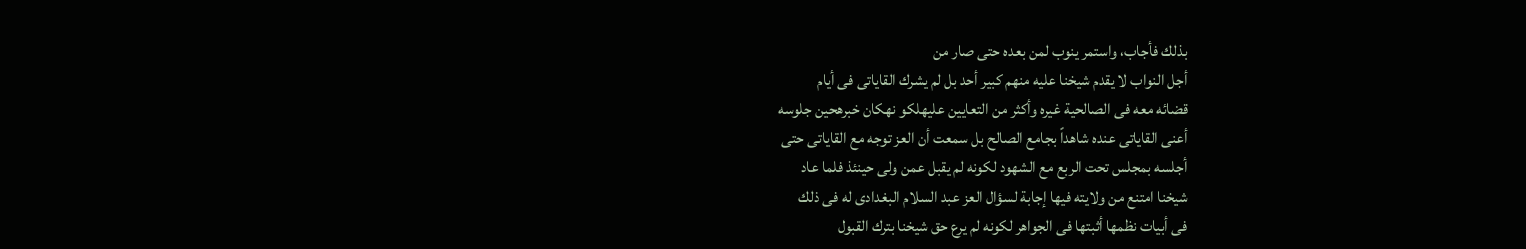بذلك فأجاب، واستمر ينوب لمن بعده حتى صار من
أجل النواب لا يقدم شيخنا عليه منهم كبير أحد بل لم يشرك القاياتى فى أيام
قضائه معه فى الصالحية غيره وأكثر من التعایین علیهلکو نهكان خبرهحین جلوسه
أعنى القاياتى عنده شاهداً بجامع الصالح بل سمعت أن العز توجه مع القاياتى حتى
أجلسه بمجلس تحت الربع مع الشهود لكونه لم يقبل عمن ولى حينئذ فلما عاد
شيخنا امتنع من ولايته فيها إجابة لسؤال العز عبد السلام البغدادى له فى ذلك
فى أبيات نظمها أثبتها فى الجواهر لكونه لم يرع حق شيخنا بترك القبول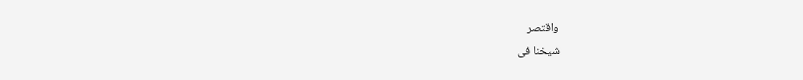واقتصر
شيخنا فى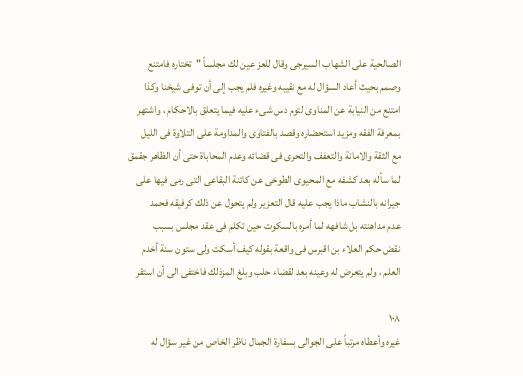الصالحية على الشهاب السيرجى وقال للعز عين لك مجلساً "تختاره فامتنع
وصمم بحيث أعاد السؤال له مع نقيبه وغيره فلم يجب إلى أن توفى شيخنا وكذا
امتنع من النيابة عن المناوى لتوم دس شىء عليه فيما يتعلق بالاحكام ، واشتهر
بمعرفة الفقه ومزيد استحضاره وقصد بالفتاوى والمداومة على التلاوة فى الليل
مع الثقة والامانة والتعفف والتحرى فى قضائه وعدم المحاباة حتى أن الظاهر جقمق
لما سأله بعد كشفه مع المحيوى الطوخى عن كائنة البقاعى التى رمى فيها على
جيرانه بالنشاب ماذا يجب عليه قال التعزير ولم يتحول عن ذلك كرفيقه فحمد
عدم مداهنته بل شافهه لما أمره بالسكوت حين تكلم فى عقد مجلس بسبب
نقض حكم العلاء بن اقبرس فى واقعة بقوله كيف أسكت ولى ستون سنة أخدم
العلم ، ولم يتعرض له وعينه بعد لقضاء حلب وبلغ المزذلك فاختفى الى أن استقر

١٠٨
غيره وأعطاه مرتباً على الجوالى بسفارة الجمال ناظر الخاص من غير سؤال له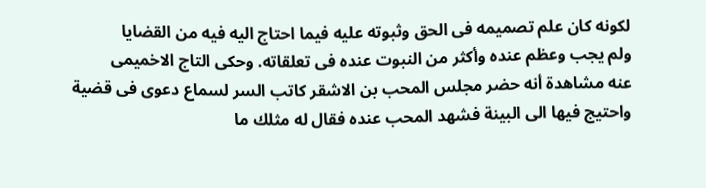لكونه كان علم تصميمه فى الحق وثبوته عليه فيما احتاج اليه فيه من القضايا
ولم يجب وعظم عنده وأكثر من النبوت عنده فى تعلقاته. وحكى التاج الاخميمى
عنه مشاهدة أنه حضر مجلس المحب بن الاشقر كاتب السر لسماع دعوى فى قضية
واحتيج فيها الى البينة فشهد المحب عنده فقال له مثلك ما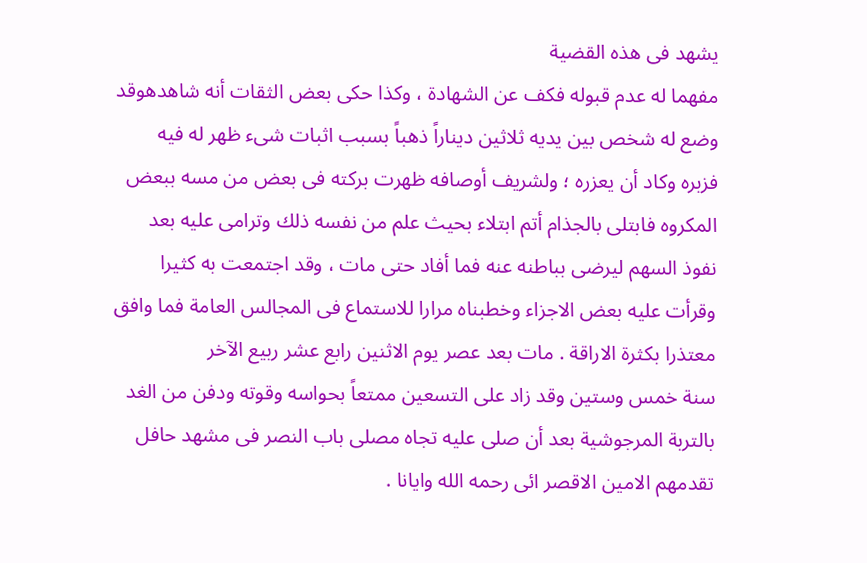يشهد فى هذه القضية
مفهما له عدم قبوله فكف عن الشهادة ، وكذا حكى بعض الثقات أنه شاهدهوقد
وضع له شخص بين يديه ثلاثين ديناراً ذهباً بسبب اثبات شىء ظهر له فيه
فزبره وكاد أن يعزره ؛ ولشريف أوصافه ظهرت بركته فى بعض من مسه ببعض
المكروه فابتلى بالجذام أتم ابتلاء بحيث علم من نفسه ذلك وترامى عليه بعد
نفوذ السهم ليرضى بباطنه عنه فما أفاد حتى مات ، وقد اجتمعت به كثيرا
وقرأت عليه بعض الاجزاء وخطبناه مرارا للاستماع فى المجالس العامة فما وافق
معتذرا بكثرة الاراقة . مات بعد عصر يوم الاثنين رابع عشر ربيع الآخر
سنة خمس وستين وقد زاد على التسعين ممتعاً بحواسه وقوته ودفن من الغد
بالتربة المرجوشية بعد أن صلى عليه تجاه مصلى باب النصر فى مشهد حافل
تقدمهم الامين الاقصر ائی رحمه الله وايانا .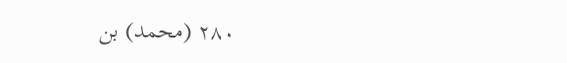٢٨٠ (محمد) بن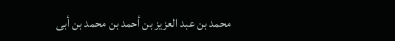محمد بن عبد العزيز بن أحمد بن محمد بن أبى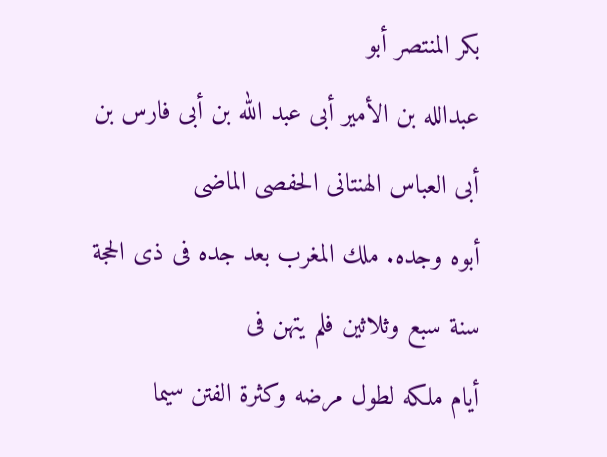بكر المنتصر أبو
عبدالله بن الأمير أبى عبد الله بن أبى فارس بن أبى العباس الهنتانى الحفصى الماضى
أبوه وجده. ملك المغرب بعد جده فى ذى الحجة سنة سبع وثلاثين فلم يتهن فى
أيام ملكه لطول مرضه وكثرة الفتن سيما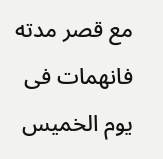مع قصر مدته فانهمات فى يوم الخميس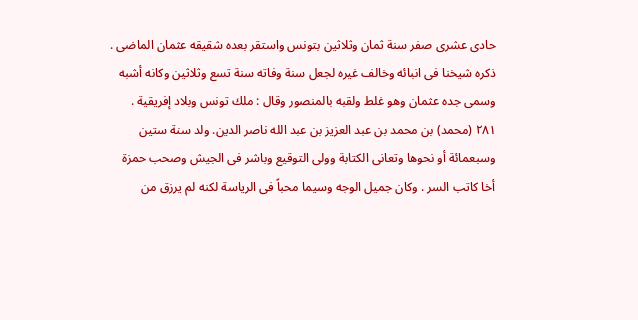حادى عشرى صفر سنة ثمان وثلاثين بتونس واستقر بعده شقيقه عثمان الماضى .
ذكره شيخنا فى انبائه وخالف غيره لجعل سنة وفاته سنة تسع وثلاثين وكانه أشبه
وسمى جده عثمان وهو غلط ولقبه بالمنصور وقال : ملك تونس وبلاد إفريقية .
٢٨١ (محمد) بن محمد بن عبد العزيز بن عبد الله ناصر الدين. ولد سنة ستين
وسبعمائة أو نحوها وتعانى الكتابة وولى التوقيع وباشر فى الجيش وصحب حمزة
أخا كاتب السر . وكان جميل الوجه وسيما محباً فى الرياسة لكنه لم يرزق من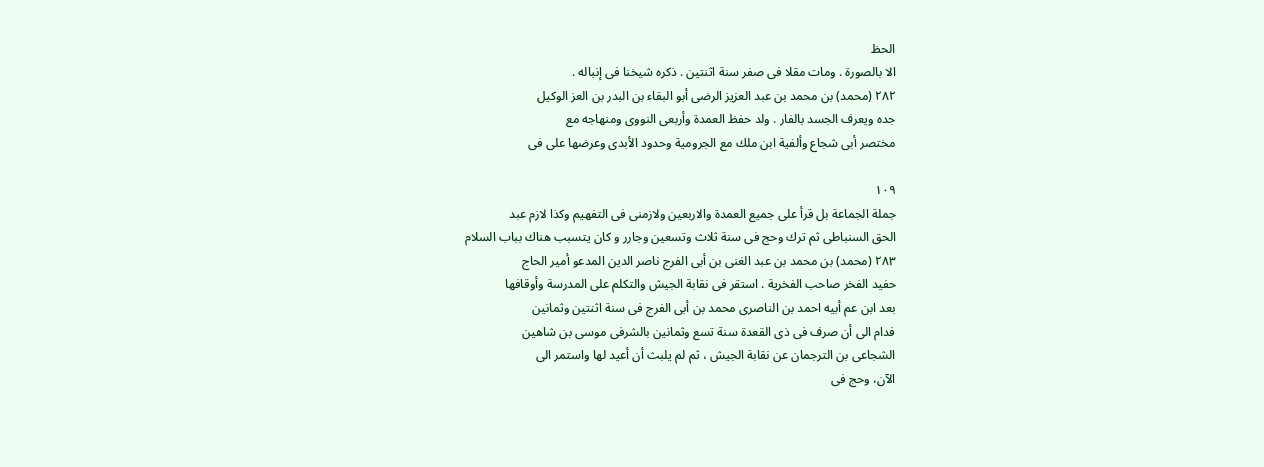الحظ
الا بالصورة . ومات مقلا فى صفر سنة اثنتين . ذكره شيخنا فى إنباله .
٢٨٢ (محمد) بن محمد بن عبد العزيز الرضى أبو البقاء بن البدر بن العز الوكيل
جده ويعرف الجسد بالفار . ولد حفظ العمدة وأربعى النووى ومنهاجه مع
مختصر أبى شجاع وألفية ابن ملك مع الجرومية وحدود الأبدى وعرضها على فى

١٠٩
جملة الجماعة بل قرأ على جميع العمدة والاربعين ولازمنى فى التفهيم وكذا لازم عبد
الحق السنباطى ثم ترك وحج فى سنة ثلاث وتسعين وجارر و كان يتسبب هناك بباب السلام
٢٨٣ (محمد) بن محمد بن عبد الغنى بن أبى الفرج ناصر الدين المدعو أمير الحاج
حفيد الفخر صاحب الفخرية . استقر فى نقابة الجيش والتكلم على المدرسة وأوقافها
بعد ابن عم أبيه احمد بن الناصرى محمد بن أبى الفرج فى سنة اثنتين وثمانين
فدام الى أن صرف فى ذى القعدة سنة تسع وثمانين بالشرفى موسى بن شاهين
الشجاعى بن الترجمان عن نقابة الجيش ، ثم لم يلبث أن أعيد لها واستمر الى
الآن، وحج فى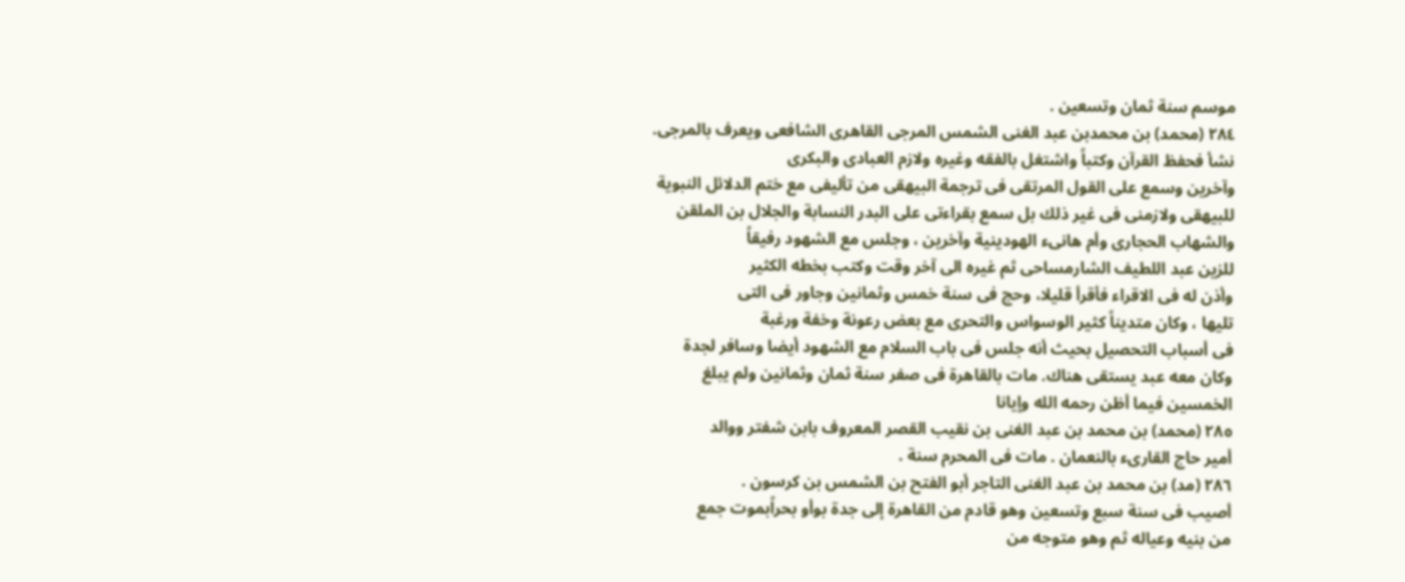موسم سنة ثمان وتسعين .
٢٨٤ (محمد) بن محمدبن عبد الغنى الشمس المرجى القاهرى الشافعى ويعرف بالمرجى.
نشأ فحفظ القرآن وكتباً واشتغل بالفقه وغيره ولازم العبادى والبكرى
وآخرين وسمع على القول المرتقى فى ترجمة البيهقى من تأليفى مع ختم الدلائل النبوية
للبيهقى ولازمنى فى غير ذلك بل سمع بقراءتى على البدر النسابة والجلال بن الملقن
والشهاب الحجارى وأم هانىء الهودينية وآخرين ، وجلس مع الشهود رفيقاً
للزين عبد اللطيف الشارمساحى ثم غيره الى آخر وقت وكتب بخطه الكثير
وأذن له فى الاقراء فأقرأ قليلا، وحج فى سنة خمس وثمانين وجاور فى التى
تليها ، وكان متديناً كثير الوسواس والتحرى مع بعض رعونة وخفة ورغبة
فى أسباب التحصيل بحيث أنه جلس فى باب السلام مع الشهود أيضا وسافر لجدة
وكان معه عبد يستقى هناك. مات بالقاهرة فى صفر سنة ثمان وثمانين ولم يبلغ
الخمسين فيما أظن رحمه الله وإيانا
٢٨٥ (محمد) بن محمد بن عبد الغنى بن نقيب القصر المعروف بابن شفتر ووالد
أمير حاج القارىء بالنعمان . مات فى المحرم سنة .
٢٨٦ (مد) بن محمد بن عبد الغنى التاجر أبو الفتح بن الشمس بن كرسون .
أصيب فى سنة سبع وتسعين وهو قادم من القاهرة إلى جدة بوأو بحراًبموت جمع
من بنيه وعياله ثم وهو متوجه من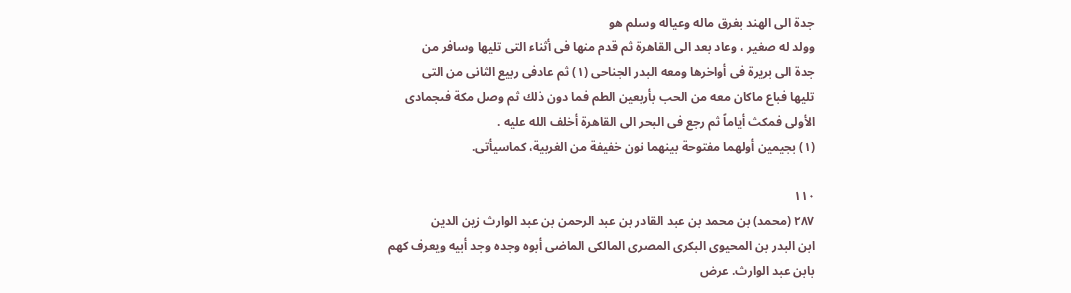جدة الى الهند بغرق ماله وعياله وسلم هو
وولد له صغير ، وعاد بعد الى القاهرة ثم قدم منها فى أثناء التى تليها وسافر من
جدة الى بريرة فى أواخرها ومعه البدر الجناحى (١) ثم عادفى ربيع الثانى من التى
تليها فباع ماكان معه من الحب بأربعين الطم فما دون ذلك ثم وصل مكة فىجمادى
الأولى فمكث أياماً ثم رجع فى البحر الى القاهرة أخلف الله عليه .
(١) بجيمين أولهما مفتوحة بينهما نون خفيفة من الغربية، كماسيأتى.

١١٠
٢٨٧ (محمد) بن محمد بن عبد القادر بن عبد الرحمن بن عبد الوارث زين الدين
ابن البدر بن المحيوى البكرى المصرى المالكى الماضى أبوه وجده وجد أبيه ويعرف كهم
بابن عبد الوارث. عرض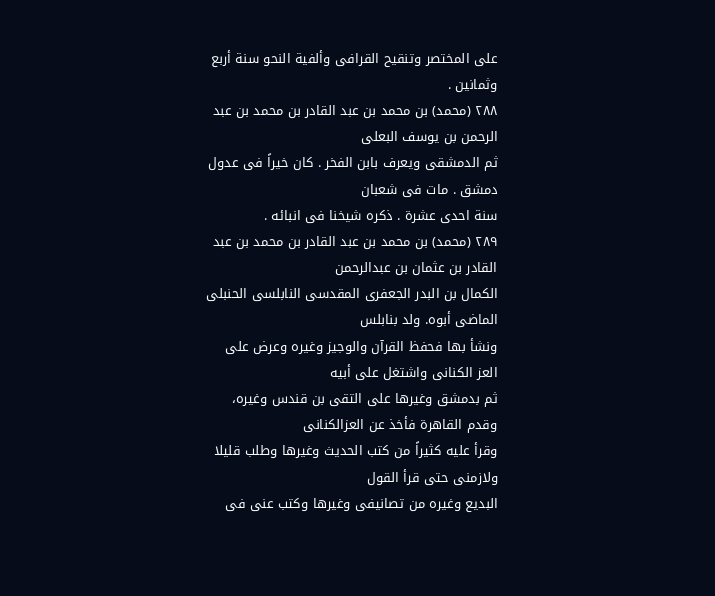على المختصر وتنقيح القرافى وألفية النحو سنة أربع وثمانين .
٢٨٨ (محمد) بن محمد بن عبد القادر بن محمد بن عبد الرحمن بن يوسف البعلى
ثم الدمشقى ويعرف بابن الفخر . كان خيراً فى عدول دمشق . مات فى شعبان
سنة احدى عشرة . ذكره شيخنا فى انبائه .
٢٨٩ (محمد) بن محمد بن عبد القادر بن محمد بن عبد القادر بن عثمان بن عبدالرحمن
الكمال بن البدر الجعفرى المقدسى النابلسى الحنبلى الماضى أبوه. ولد بنابلس
ونشأ بها فحفظ القرآن والوجيز وغيره وعرض على العز الكنانى واشتغل على أبيه
ثم بدمشق وغيرها على التقى بن قندس وغيره، وقدم القاهرة فأخذ عن العزالكنانى
وقرأ عليه كثيراً من كتب الحديث وغيرها وطلب قليلا ولازمنى حتى قرأ القول
البديع وغيره من تصانيفى وغيرها وكتب عنى فى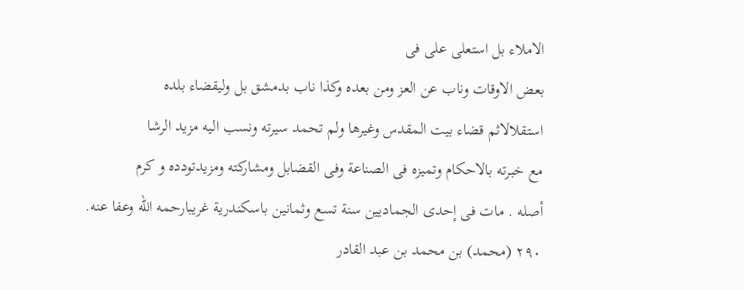الاملاء بل استعلى على فى
بعض الاوقات وناب عن العز ومن بعده وكذا ناب بدمشق بل ولیقضاء بلده
استقلالاثم قضاء بيت المقدس وغيرها ولم تحمد سيرته ونسب اليه مزيد الرشا
مع خبرته بالاحكام وتميزه فى الصناعة وفى القضابل ومشاركته ومزيدتودده و كرم
أصله . مات فى إحدى الجماديين سنة تسع وثمانين باسكندرية غريبارحمه الله وعفا عنه.
٢٩٠ (محمد) بن محمد بن عبد القادر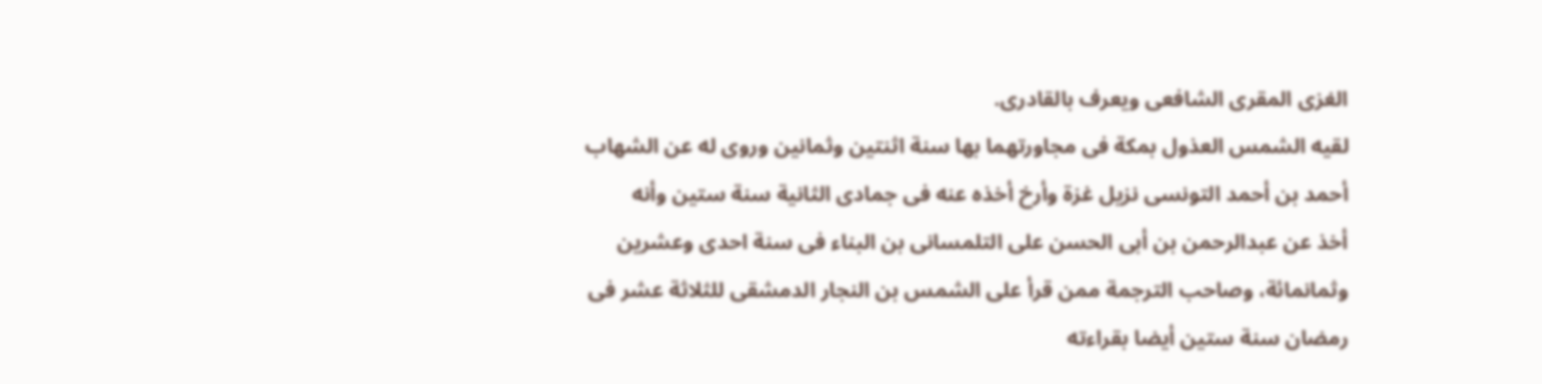الغزى المقرى الشافعى ويعرف بالقادرى.
لقيه الشمس العذول بمكة فى مجاورتهما بها سنة اثنتين وثمانين وروى له عن الشهاب
أحمد بن أحمد التونسى نزيل غزة وأرخ أخذه عنه فى جمادى الثانية سنة ستين وأنه
أخذ عن عبدالرحمن بن أبى الحسن على التلمسانى بن البناء فى سنة احدى وعشرين
وثمانمائة، وصاحب الترجمة ممن قرأ على الشمس بن النجار الدمشقى للثلاثة عشر فى
رمضان سنة ستين أيضا بقراءته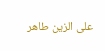على الزين طاهر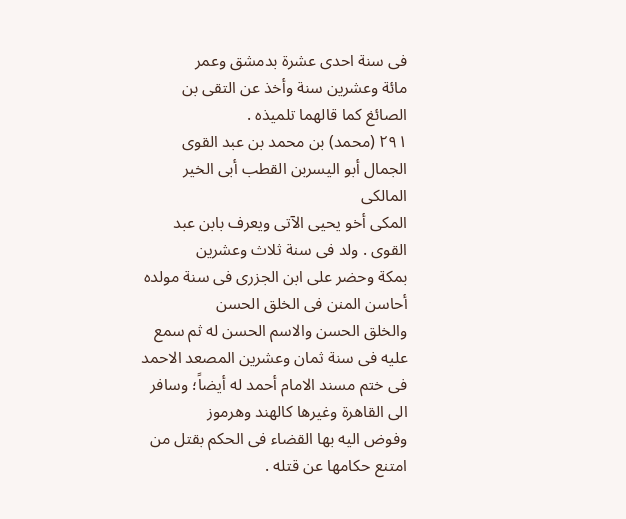فى سنة احدى عشرة بدمشق وعمر
مائة وعشرين سنة وأخذ عن التقى بن الصائغ كما قالهما تلميذه .
٢٩١ (محمد) بن محمد بن عبد القوى الجمال أبو اليسربن القطب أبى الخير المالكى
المكى أخو يحيى الآتى ويعرف بابن عبد القوى . ولد فى سنة ثلاث وعشرين
بمكة وحضر على ابن الجزرى فى سنة مولده أحاسن المنن فى الخلق الحسن
والخلق الحسن والاسم الحسن له ثم سمع عليه فى سنة ثمان وعشرين المصعد الاحمد
فى ختم مسند الامام أحمد له أيضاً؛ وسافر الى القاهرة وغيرها كالهند وهرموز
وفوض اليه بها القضاء فى الحكم بقتل من امتنع حكامها عن قتله .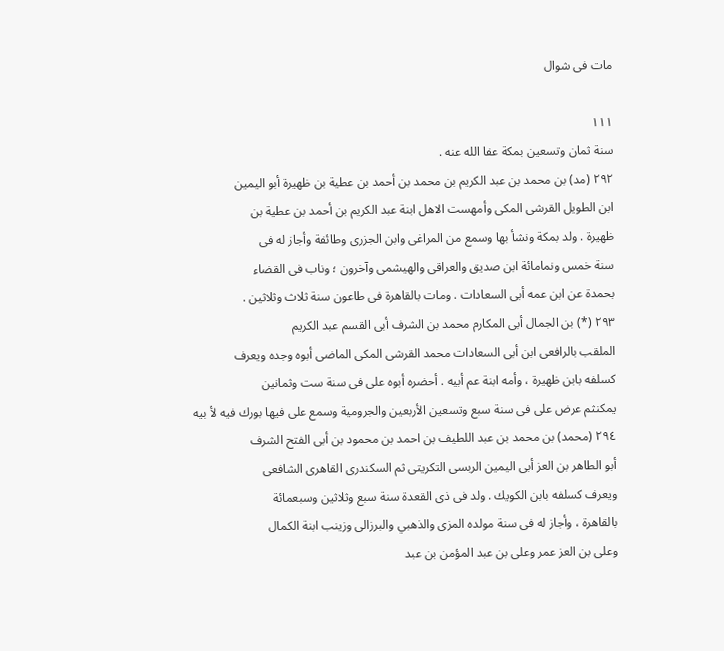مات فى شوال

١١١
سنة ثمان وتسعين بمكة عفا الله عنه .
٢٩٢ (مد) بن محمد بن عبد الكريم بن محمد بن أحمد بن عطية بن ظهيرة أبو اليمين
ابن الطويل القرشى المكى وأمهست الاهل ابنة عبد الكريم بن أحمد بن عطية بن
ظهيرة . ولد بمكة ونشأ بها وسمع من المراغى وابن الجزرى وطائفة وأجاز له فى
سنة خمس ونمامائة ابن صديق والعراقى والهيشمى وآخرون ؛ وناب فى القضاء
بحمدة عن ابن عمه أبى السعادات . ومات بالقاهرة فى طاعون سنة ثلاث وثلاثين .
٢٩٣ (*) بن الجمال أبى المكارم محمد بن الشرف أبى القسم عبد الكريم
الملقب بالرافعى ابن أبى السعادات محمد القرشى المكى الماضى أبوه وجده ويعرف
كسلفه بابن ظهيرة ، وأمه ابنة عم أبيه . أحضره أبوه على فى سنة ست وثمانين
يمكنثم عرض على فى سنة سبع وتسعين الأربعين والجرومية وسمع على فيها بورك فيه لأ بيه
٢٩٤ (محمد) بن محمد بن عبد اللطيف بن احمد بن محمود بن أبى الفتح الشرف
أبو الطاهر بن العز أبى اليمين الربسى التكريتى ثم السكندرى القاهرى الشافعى
ويعرف كسلفه بابن الكويك . ولد فى ذى القعدة سنة سبع وثلاثين وسبعمائة
بالقاهرة ، وأجاز له فى سنة مولده المزى والذهبي والبرزالى وزينب ابنة الكمال
وعلى بن العز عمر وعلى بن عبد المؤمن بن عبد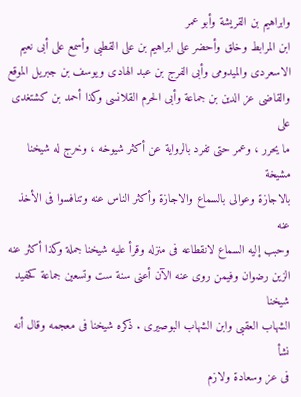وابراهيم بن القريشة وأبو عمر
ابن المرابط وخلق وأحضر على ابراهيم بن على القطبى وأسمع على أبى نعيم
الاسعردى والميدومى وأبى الفرج بن عبد الهادى ويوسف بن جبريل الموقع
والقاضى عز الدين بن جماعة وأبى الحرم القلانسى وكذا أحمد بن كشتغدى على
ما يحرر ، وعمر حتى تفرد بالرواية عن أكثر شيوخه ، وخرج له شيخنا مشيخة
بالاجازة وعوالى بالسماع والاجازة وأكثر الناس عنه وتنافسوا فى الأخذ عنه
وحبب إليه السماع لانقطاعه فى منزله وقرأ عليه شيخنا جملة وكذا أكثر عنه
الزين رضوان وفيمن روى عنه الآن أعنى سنة ست وتسعين جماعة كحفيد شيخنا
الشهاب العقبى وابن الشهاب البوصيرى . ذكره شيخنا فى معجمه وقال أنه نشأ
فى عز وسعادة ولازم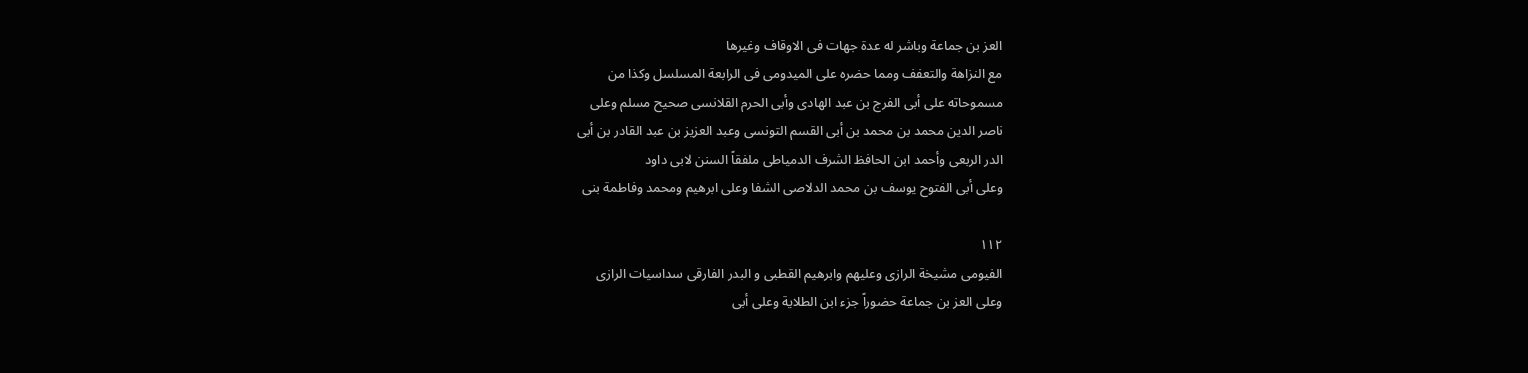العز بن جماعة وباشر له عدة جهات فى الاوقاف وغيرها
مع النزاهة والتعفف ومما حضره على الميدومى فى الرابعة المسلسل وكذا من
مسموحاته على أبى الفرج بن عبد الهادى وأبى الحرم القلانسى صحيح مسلم وعلى
ناصر الدين محمد بن محمد بن أبى القسم التونسى وعبد العزيز بن عبد القادر بن أبى
الدر الربعى وأحمد ابن الحافظ الشرف الدمياطى ملفقاً السنن لابى داود
وعلى أبى الفتوح يوسف بن محمد الدلاصى الشفا وعلى ابرهيم ومحمد وفاطمة بنى

١١٢
الفيومى مشيخة الرازى وعليهم وابرهيم القطبى و البدر الفارقى سداسيات الرازى
وعلى العز بن جماعة حضوراً جزء ابن الطلاية وعلى أبى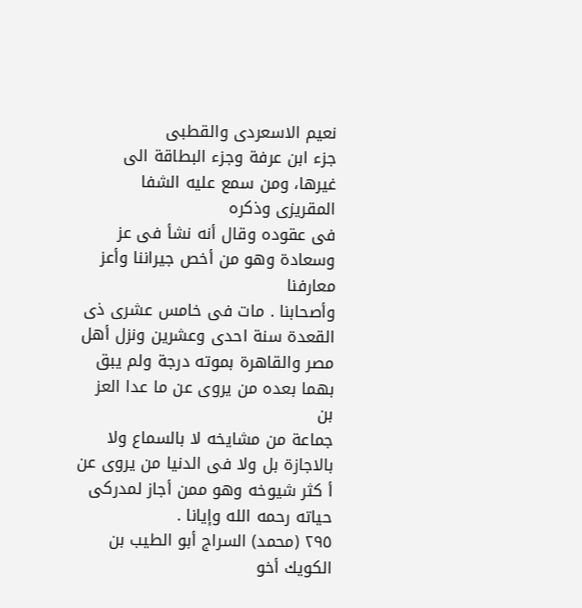نعيم الاسعردى والقطبى
جزء ابن عرفة وجزء البطاقة الى غيرها، ومن سمع عليه الشفا المقريزى وذكره
فى عقوده وقال أنه نشأ فى عز وسعادة وهو من أخص جيراننا وأعز معارفنا
وأصحابنا . مات فى خامس عشرى ذى القعدة سنة احدى وعشرين ونزل أهل
مصر والقاهرة بموته درجة ولم يبق بهما بعده من يروى عن ما عدا العز بن
جماعة من مشايخه لا بالسماع ولا بالاجازة بل ولا فى الدنيا من يروى عن
أ کثر شيوخه وهو ممن أجاز لمدرکی حیاته رحمه الله وإيانا .
٢٩٥ (محمد) السراج أبو الطيب بن الكويك أخو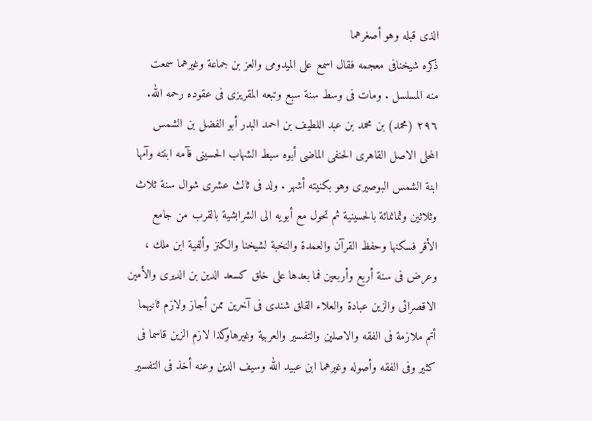الذى قبله وهو أصغرهما
ذكره شيخنافى معجمه فقال اسمع على الميدومى والعز بن جماعة وغيرهما سمعت
منه المسلسل . ومات فى وسط سنة سبع وتبعه المقريزى فى عقوده رحمه الله.
٢٩٦ (محمد) بن محمد بن عبد اللطيف بن احمد البدر أبو الفضل بن الشمس
المحلى الاصل القاهرى الحنفى الماضى أبوه سبط الشهاب الحسينى فآمه ابنته وآمها
ابنة الشمس البوصيرى وهو بكنيته أشهر . ولد فى ثالث عشرى شوال سنة ثلاث
وثلاثين وثمانمائة بالحسينية ثم تحول مع أبويه الى الشرابشية بالقرب من جامع
الأقر فسكنها وحفظ القرآن والعمدة والنخبة لشيخنا والكنز وألفية ابن ملك ،
وعرض فى سنة أربع وأربعين فما بعدها على خلق كسعد الدين بن الديرى والأمين
الاقصرائى والزين عبادة والعلاء القلق شندى فى آخرين ممن أجاز ولازم ثانيهما
أتم ملازمة فى الفقه والاصلين والتفسير والعربية وغيرهاوكذا لازم الزين قاسما فى
كثير وفى الفقه وأصوله وغيرهما ابن عبيد الله وسيف الدين وعنه أخذ فى التفسير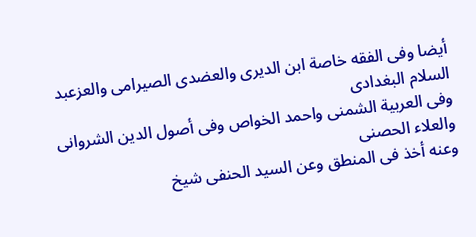أيضا وفى الفقه خاصة ابن الديرى والعضدى الصيرامى والعزعبد السلام البغدادى
وفى العربية الشمنى واحمد الخواص وفى أصول الدين الشروانى والعلاء الحصنى
وعنه أخذ فى المنطق وعن السيد الحنفى شيخ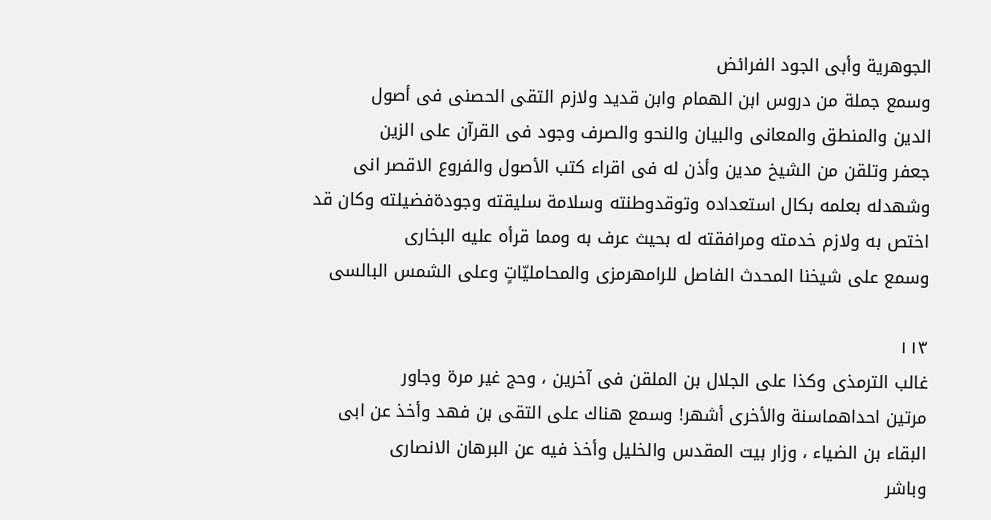الجوهرية وأبى الجود الفرائض
وسمع جملة من دروس ابن الهمام وابن قديد ولازم التقى الحصنى فى أصول
الدين والمنطق والمعانى والبيان والنحو والصرف وجود فى القرآن على الزين
جعفر وتلقن من الشيخ مدين وأذن له فى اقراء كتب الأصول والفروع الاقصر انى
وشهدله بعلمه بكال استعداده وتوقدوطنته وسلامة سليقته وجودةفضيلته وكان قد
اختص به ولازم خدمته ومرافقته له بحيث عرف به ومما قرأه عليه البخارى
وسمع على شيخنا المحدث الفاصل للرامهرمزى والمحامليّاتٍ وعلى الشمس البالسى

١١٣
غالب الترمذى وكذا على الجلال بن الملقن فى آخرين ، وحج غير مرة وجاور
مرتين احداهماسنة والأخرى أشهر! وسمع هناك على التقى بن فهد وأخذ عن ابى
البقاء بن الضياء ، وزار بيت المقدس والخليل وأخذ فيه عن البرهان الانصارى
وباشر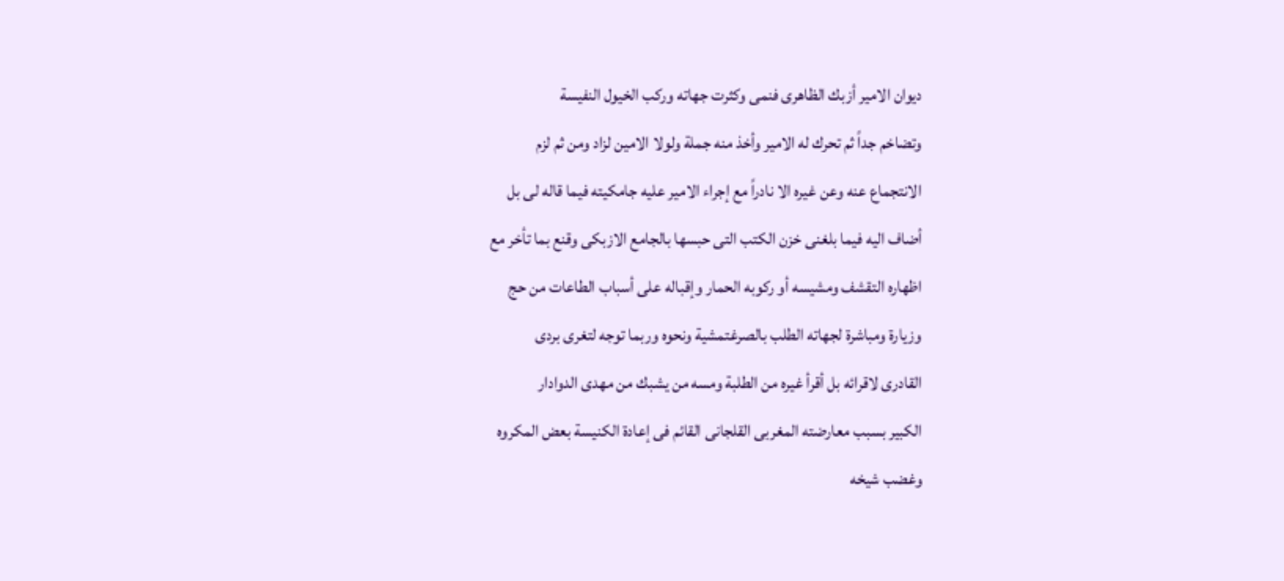ديوان الامير أزبك الظاهرى فنمى وكثرت جهاته وركب الخيول النفيسة
وتضاخم جداً ثم تحرك له الامير وأخذ منه جملة ولولا الامين لزاد ومن ثم لزم
الانتجماع عنه وعن غيره الا نادراً مع إجراء الامير عليه جامكيته فيما قاله لى بل
أضاف اليه فيما بلغنى خزن الكتب التى حبسها بالجامع الازبكى وقنع بما تأخر مع
اظهاره التقشف ومشيسه أو ركوبه الحمار وإقباله على أسباب الطاعات من حج
وزيارة ومباشرة لجهاته الطلب بالصرغتمشية ونحوه وربما توجه لتغرى بردى
القادرى لاقرائه بل أقرأ غيره من الطلبة ومسه من يشبك من مهدى الدوادار
الكبير بسبب معارضته المغربى القلجانى القائم فى إعادة الكنيسة بعض المكروه
وغضب شيخه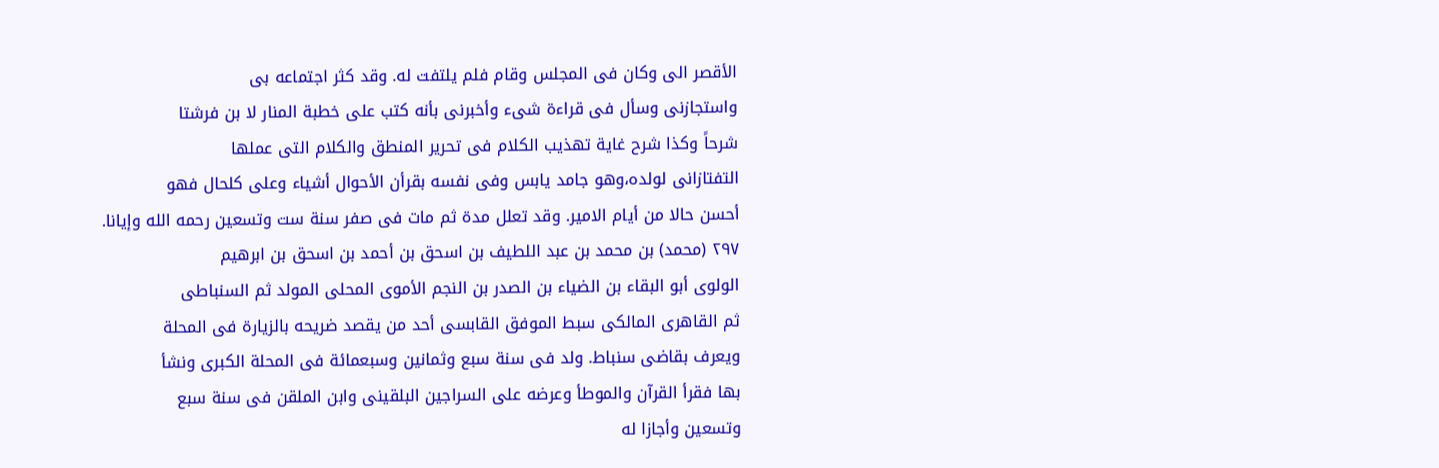الأقصر الى وكان فى المجلس وقام فلم يلتفت له. وقد كثر اجتماعه بى
واستجازنى وسأل فى قراءة شىء وأخبرنى بأنه كتب على خطبة المنار لا بن فرشتا
شرحاً وكذا شرح غاية تهذيب الكلام فى تحرير المنطق والكلام التى عملها
التفتازانى لولده،وهو جامد يابس وفى نفسه بقرأن الأحوال أشياء وعلى كلحال فهو
أحسن حالا من أيام الامير. وقد تعلل مدة ثم مات فى صفر سنة ست وتسعين رحمه الله وإيانا.
٢٩٧ (محمد) بن محمد بن عبد اللطيف بن اسحق بن أحمد بن اسحق بن ابرهيم
الولوى أبو البقاء بن الضياء بن الصدر بن النجم الأموى المحلى المولد ثم السنباطى
ثم القاهرى المالكى سبط الموفق القابسى أحد من يقصد ضريحه بالزيارة فى المحلة
ويعرف بقاضى سنباط. ولد فى سنة سبع وثمانين وسبعمائة فى المحلة الكبرى ونشأ
بها فقرأ القرآن والموطأ وعرضه على السراجين البلقينى وابن الملقن فى سنة سبع
وتسعين وأجازا له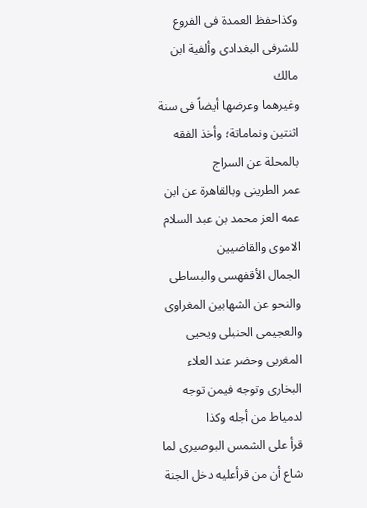وكذاحفظ العمدة فى الفروع للشرفى البغدادى وألفية ابن مالك
وغيرهما وعرضها أيضاً فى سنة اثنتين ونماماتة؛ وأخذ الفقه بالمحلة عن السراج
عمر الطرينى وبالقاهرة عن ابن عمه العز محمد بن عبد السلام الاموى والقاضيين
الجمال الأقفهسى والبساطى والنحو عن الشهابين المغراوى والعجيمى الحنبلى ويحيى
المغربى وحضر عند العلاء البخارى وتوجه فيمن توجه لدمياط من أجله وكذا
قرأ على الشمس البوصيرى لما شاع أن من قرأعليه دخل الجنة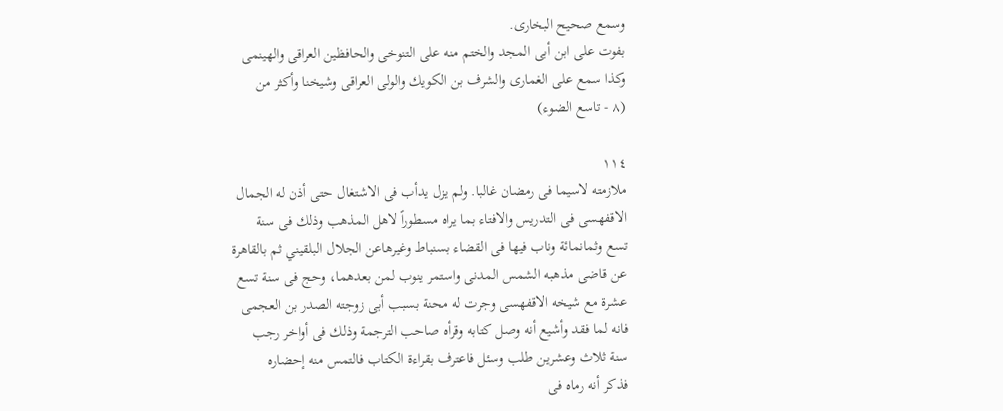وسمع صحيح البخارى.
بفوت على ابن أبى المجد والختم منه على التنوخى والحافظين العراقى والهينمى
وكذا سمع على الغمارى والشرف بن الكويك والولى العراقى وشيخنا وأكثر من
(٨ - تاسع الضوء)

١١٤
ملازمته لاسيما فى رمضان غالبا. ولم يزل يدأب فى الاشتغال حتى أذن له الجمال
الاقفهسى فى التدريس والافتاء بما يراه مسطوراً لاهل المذهب وذلك فى سنة
تسع وثمانمائة وناب فيها فى القضاء بسنباط وغيرهاعن الجلال البلقيني ثم بالقاهرة
عن قاضى مذهبه الشمس المدنى واستمر ينوب لمن بعدهما، وحج فى سنة تسع
عشرة مع شيخه الاقفهسى وجرت له محنة بسبب أبى زوجته الصدر بن العجمى
فانه لما فقد وأشيع أنه وصل كتابه وقرأه صاحب الترجمة وذلك فى أواخر رجب
سنة ثلاث وعشرين طلب وسئل فاعترف بقراءة الكتاب فالتمس منه إحضاره
فذكر أنه رماه فى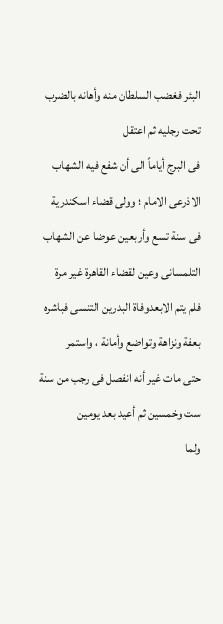البئر فغضب السلطان منه وأهانه بالضرب تحت رجليه ثم اعتقل
فى البرج أياماً الى أن شفع فيه الشهاب الاذرعى الامام ؛ وولى قضاء اسكندرية
فى سنة تسع وأربعين عوضا عن الشهاب التلمسانى وعين لقضاء القاهرة غير مرة
فلم يتم الابعدوفاة البدرين التنسى فباشره بعفة ونزاهة وتواضع وأمانة ، واستمر
حتى مات غير أنه انفصل فى رجب من سنة ست وخمسين ثم أعيد بعد يومين
ولما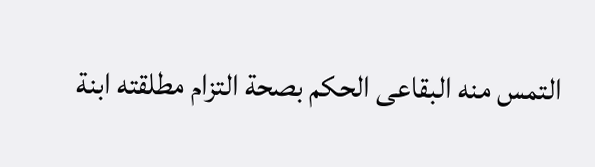التمس منه البقاعى الحكم بصحة التزام مطلقته ابنة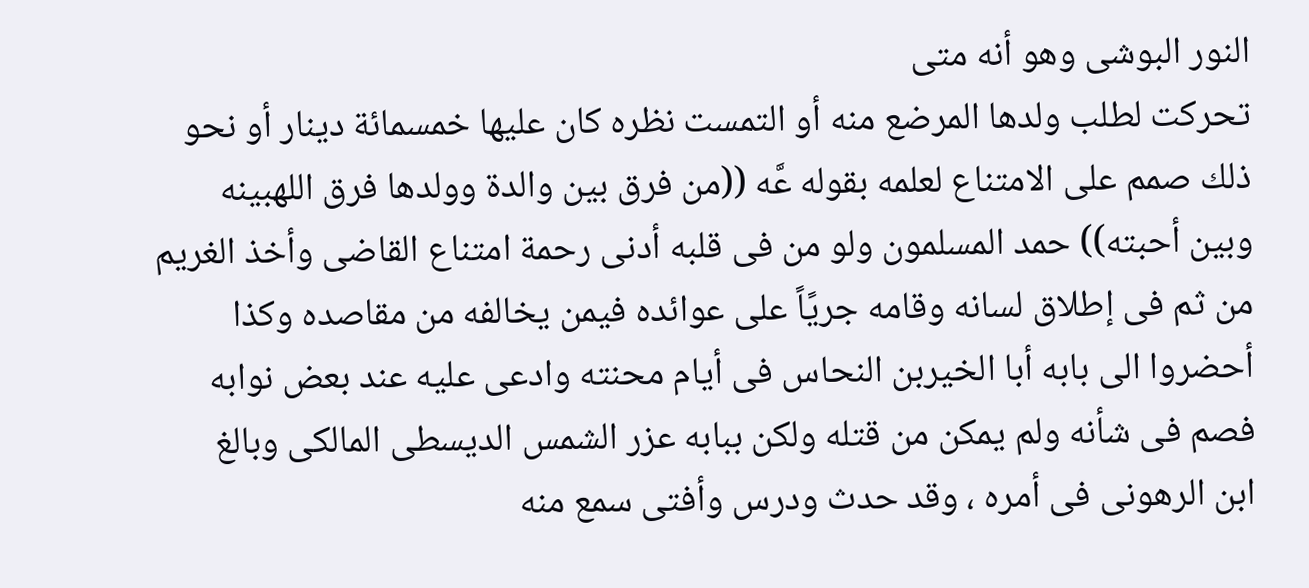النور البوشى وهو أنه متى
تحركت لطلب ولدها المرضع منه أو التمست نظره كان عليها خمسمائة دينار أو نحو
ذلك صمم على الامتناع لعلمه بقوله عَّه ((من فرق بين والدة وولدها فرق اللهبينه
وبين أحبته)) حمد المسلمون ولو من فى قلبه أدنى رحمة امتناع القاضى وأخذ الغريم
من ثم فى إطلاق لسانه وقامه جريًاً على عوائده فيمن يخالفه من مقاصده وكذا
أحضروا الى بابه أبا الخيربن النحاس فى أيام محنته وادعى عليه عند بعض نوابه
فصم فى شأنه ولم يمكن من قتله ولكن ببابه عزر الشمس الديسطى المالكى وبالغ
ابن الرهونى فى أمره ، وقد حدث ودرس وأفتى سمع منه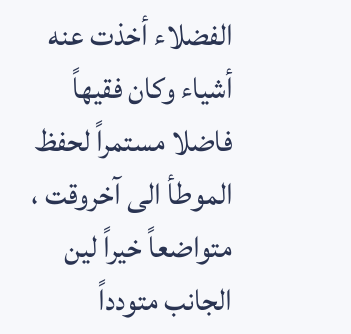الفضلاء أخذت عنه
أشياء وكان فقيهاً فاضلا مستمراً لحفظ الموطأ الى آخروقت ، متواضعاً خيراً لين
الجانب متودداً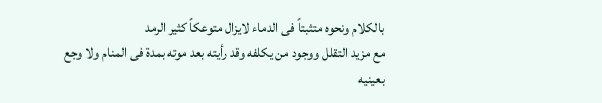بالكلام ونحوه متثبتاً فى الدماء لايزال متوعكاً كثير الرمد
مع مزيد التقلل ووجود من يكلفه وقد رأيته بعد موته بمدة فى المنام ولا وجع
بعينيه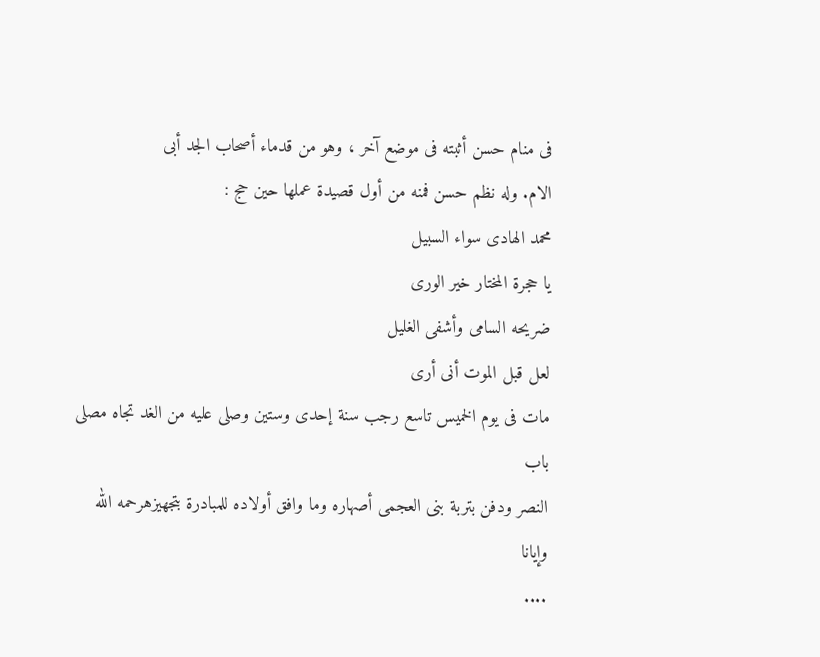فى منام حسن أثبته فى موضع آخر ، وهو من قدماء أصحاب الجد أبى
الام. وله نظم حسن فمنه من أول قصيدة عملها حين حج :
محمد الهادى سواء السبيل
يا حجرة المختار خير الورى
ضريحه السامى وأشفى الغليل
لعل قبل الموت أنى أرى
مات فى يوم الخميس تاسع رجب سنة إحدى وستين وصلى عليه من الغد تجاه مصلى باب
النصر ودفن بتربة بنى العجمى أصهاره وما وافق أولاده للمبادرة بتجهيزهرحمه الله وإيانا
....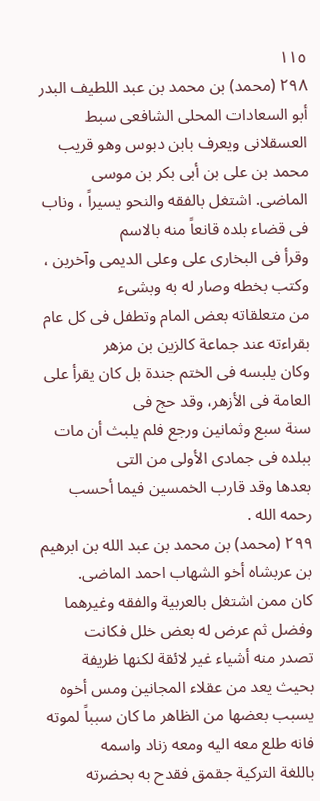١١٥
٢٩٨ (محمد) بن محمد بن عبد اللطيف البدر أبو السعادات المحلى الشافعى سبط
العسقلانى ويعرف بابن دبوس وهو قريب محمد بن على بن أبى بكر بن موسى
الماضى. اشتغل بالفقه والنحو يسيراً ، وناب فى قضاء بلده قانعاً منه بالاسم
وقرأ فى البخارى على وعلى الديمى وآخرين ، وكتب بخطه وصار له به وبشىء
من متعلقاته بعض المام وتطفل فى كل عام بقراءته عند جماعة كالزين بن مزهر
وكان يلبسه فى الختم جندة بل كان يقرأ على العامة فى الأزهر، وقد حج فى
سنة سبع وثمانين ورجع فلم يلبث أن مات ببلده فى جمادى الأولى من التى
بعدها وقد قارب الخمسين فيما أحسب رحمه الله .
٢٩٩ (محمد) بن محمد بن عبد الله بن ابرهيم بن عربشاه أخو الشهاب احمد الماضى.
كان ممن اشتغل بالعربية والفقه وغيرهما وفضل ثم عرض له بعض خلل فكانت
تصدر منه أشياء غير لائقة لكنها ظريفة بحيث يعد من عقلاء المجانين ومس أخوه
يسبب بعضها من الظاهر ما كان سبباً لموته فانه طلع معه اليه ومعه زناد واسمه
باللغة التركية جقمق فقدح به بحضرته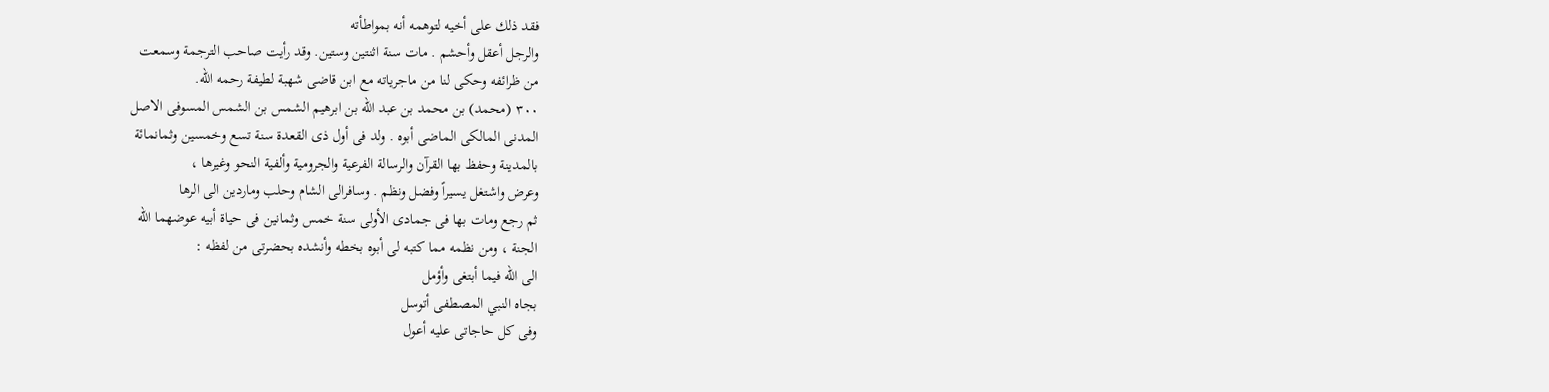فقد ذلك على أخيه لتوهمه أنه بمواطأته
والرجل أعقل وأحشم . مات سنة اثنتين وستين. وقد رأيت صاحب الترجمة وسمعت
من ظرائفه وحكى لنا من ماجرياته مع ابن قاضى شهبة لطيفة رحمه الله.
٣٠٠ (محمد) بن محمد بن عبد الله بن ابرهيم الشمس بن الشمس المسوفى الاصل
المدنى المالكى الماضى أبوه . ولد فى أول ذى القعدة سنة تسع وخمسين وثمانمائة
بالمدينة وحفظ بها القرآن والرسالة الفرعية والجرومية وألفية النحو وغيرها ،
وعرض واشتغل يسيراً وفضل ونظم . وسافرالى الشام وحلب وماردين الى الرها
ثم رجع ومات بها فى جمادى الأولى سنة خمس وثمانين فى حياة أبيه عوضهما الله
الجنة ، ومن نظمه مما كتبه لى أبوه بخطه وأنشده بحضرتى من لفظه :
الى الله فيما أبتغى وأؤمل
بجاه النبي المصطفى أتوسل
وفى كل حاجاتى عليه أعول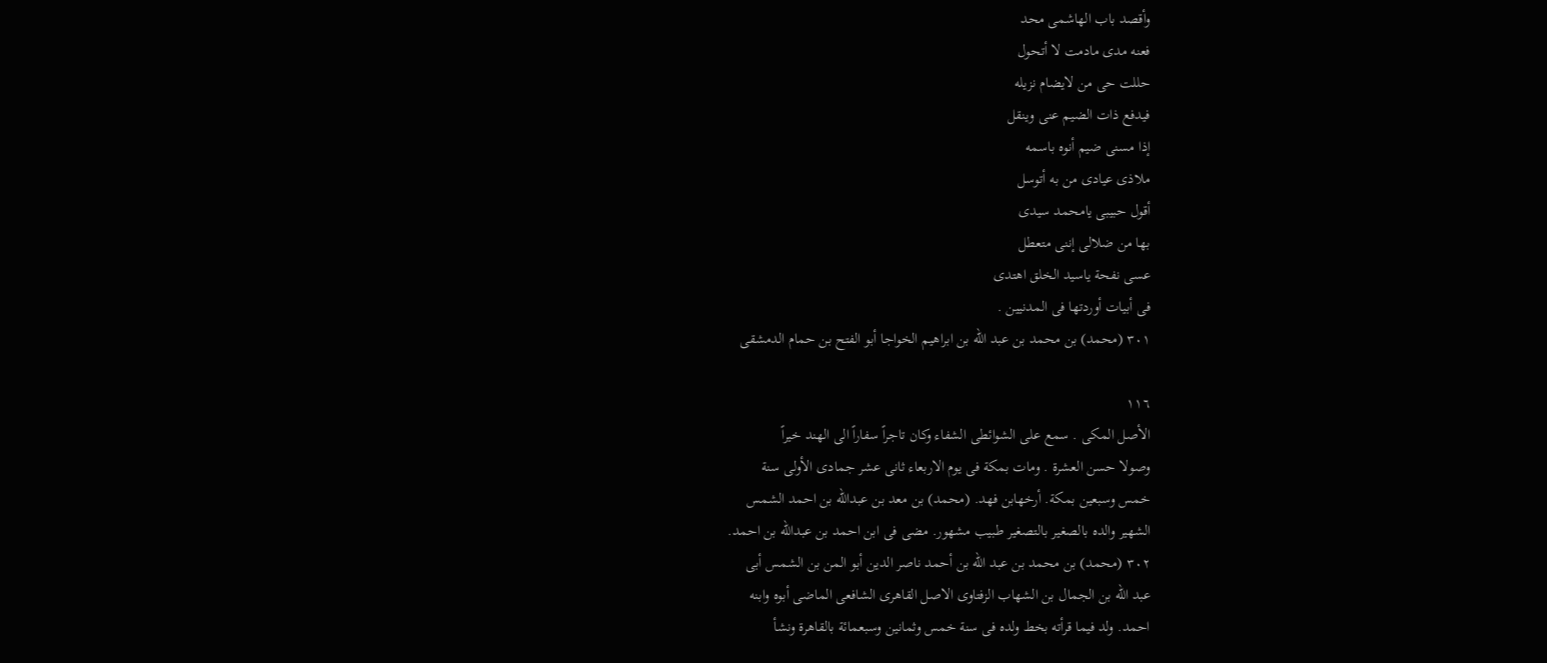وأقصد باب الهاشمى محد
فعنه مدى مادمت لا أتحول
حللت حى من لايضام نزيله
فيدفع ذات الضيم عنى وينقل
إذا مسنى ضيم أنوه باسمه
ملاذی عیادی من به أتوسل
أقول حبيبى يامحمد سيدى
بها من ضلالى إننى متعطل
عسى نفحة ياسيد الخلق اهتدى
فى أبيات أوردتها فى المدنيين .
٣٠١ (محمد) بن محمد بن عبد الله بن ابراهيم الخواجا أبو الفتح بن حمام الدمشقى

١١٦
الأصل المكى . سمع على الشوائطى الشفاء وكان تاجراً سفاراً الى الهند خيراً
وصولا حسن العشرة . ومات بمكة فى يوم الاربعاء ثانى عشر جمادى الأولى سنة
خمس وسبعين بمكة. أرخهابن فهد. (محمد) بن معد بن عبدالله بن احمد الشمس
الشهير والده بالصغير بالتصغير طبيب مشهور. مضى فى ابن احمد بن عبدالله بن احمد.
٣٠٢ (محمد) بن محمد بن عبد الله بن أحمد ناصر الدين أبو المن بن الشمس أبى
عبد الله بن الجمال بن الشهاب الزفتاوى الاصل القاهرى الشافعى الماضى أبوه وابنه
احمد. ولد فيما قرأته بخط ولده فى سنة خمس وثمانين وسبعمائة بالقاهرة ونشأ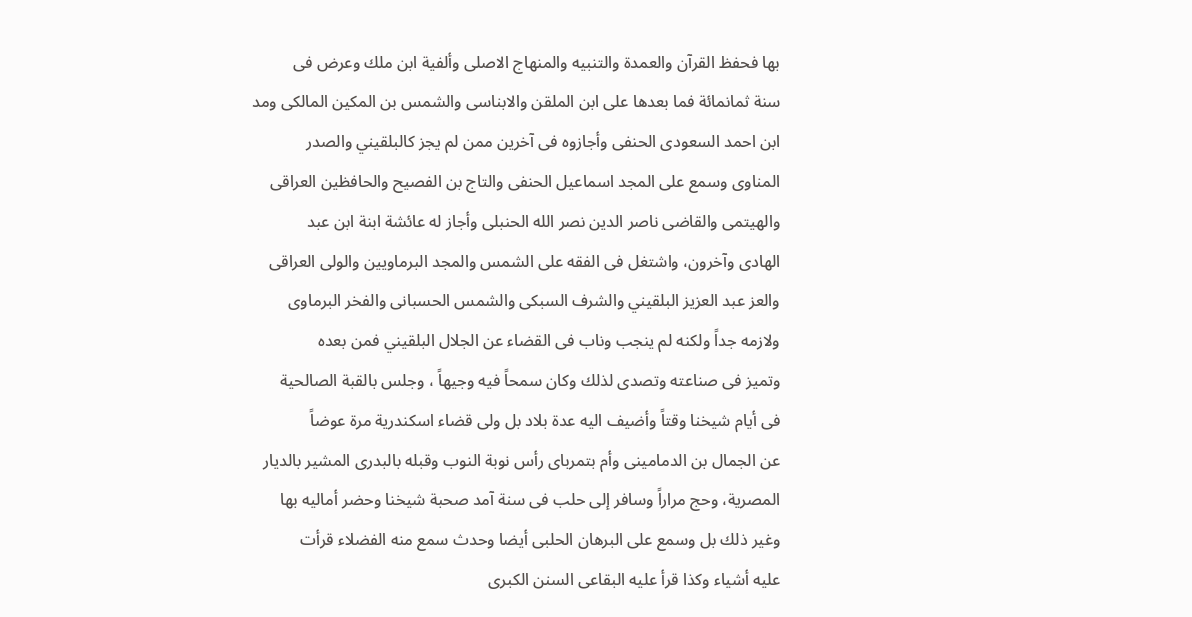بها فحفظ القرآن والعمدة والتنبيه والمنهاج الاصلى وألفية ابن ملك وعرض فى
سنة ثمانمائة فما بعدها على ابن الملقن والابناسى والشمس بن المكين المالكى ومد
ابن احمد السعودى الحنفى وأجازوه فى آخرين ممن لم يجز كالبلقيني والصدر
المناوى وسمع على المجد اسماعيل الحنفى والتاج بن الفصيح والحافظين العراقى
والهيتمى والقاضى ناصر الدين نصر الله الحنبلى وأجاز له عائشة ابنة ابن عبد
الهادى وآخرون، واشتغل فى الفقه على الشمس والمجد البرماويين والولى العراقى
والعز عبد العزيز البلقيني والشرف السبكى والشمس الحسبانى والفخر البرماوى
ولازمه جداً ولكنه لم ينجب وناب فى القضاء عن الجلال البلقيني فمن بعده
وتميز فى صناعته وتصدى لذلك وكان سمحاً فيه وجيهاً ، وجلس بالقبة الصالحية
فى أيام شيخنا وقتاً وأضيف اليه عدة بلاد بل ولى قضاء اسكندرية مرة عوضاً
عن الجمال بن الدمامينى وأم بتمرباى رأس نوبة النوب وقبله بالبدرى المشير بالديار
المصرية، وحج مراراً وسافر إلى حلب فى سنة آمد صحبة شيخنا وحضر أماليه بها
وغير ذلك بل وسمع على البرهان الحلبى أيضا وحدث سمع منه الفضلاء قرأت
عليه أشياء وكذا قرأ عليه البقاعى السنن الكبرى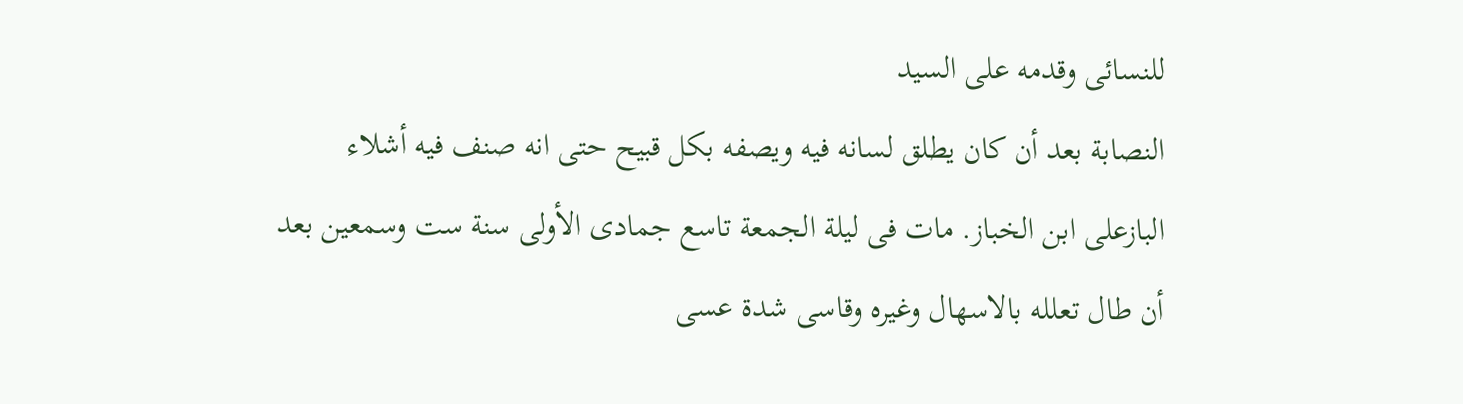للنسائى وقدمه على السيد
النصابة بعد أن كان يطلق لسانه فيه ويصفه بكل قبيح حتى انه صنف فيه أشلاء
البازعلى ابن الخباز. مات فى ليلة الجمعة تاسع جمادى الأولى سنة ست وسمعين بعد
أن طال تعلله بالاسهال وغيره وقاسى شدة عسى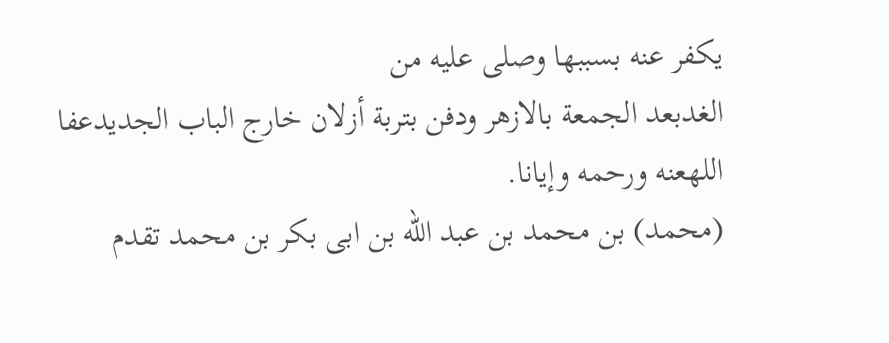يكفر عنه بسببها وصلى عليه من
الغدبعد الجمعة بالازهر ودفن بتربة أزلان خارج الباب الجديدعفا اللهعنه ورحمه وإيانا.
(محمد) بن محمد بن عبد الله بن ابى بكر بن محمد تقدم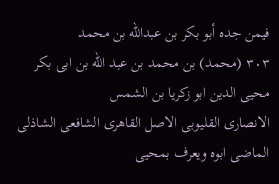فيمن جده أبو بكر بن عبدالله بن محمد
٣٠٣ (محمد) بن محمد بن عبد الله بن ابى بكر محيى الدين ابو زكريا بن الشمس
الانصارى القليوبى الاصل القاهرى الشافعى الشاذلى الماضى ابوه ويعرف بمحيى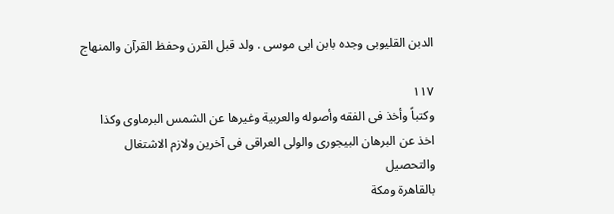الدبن القليوبى وجده بابن ابى موسى . ولد قبل القرن وحفظ القرآن والمنهاج

١١٧
وكتباً وأخذ فى الفقه وأصوله والعربية وغيرها عن الشمس البرماوى وكذا
اخذ عن البرهان البيجورى والولى العراقى فى آخرين ولازم الاشتغال والتحصيل
بالقاهرة ومكة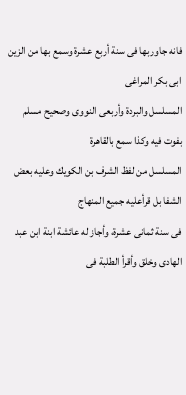فانه جاوربها فى سنة أربع عشرة وسمع بها من الزين ابى بكر المراغى
المسلسل والبردة وأربعى النووى وصحيح مسلم بفوت فيه وكذا سمع بالقاهرة
المسلسل من لفظ الشرف بن الكويك وعليه بعض الشفا بل قرأعليه جميع المنهاج
فى سنة ثمانى عشرة، وأجاز له عائشة ابنة ابن عبد الهادى وخلق وأقرأ الطلبة فى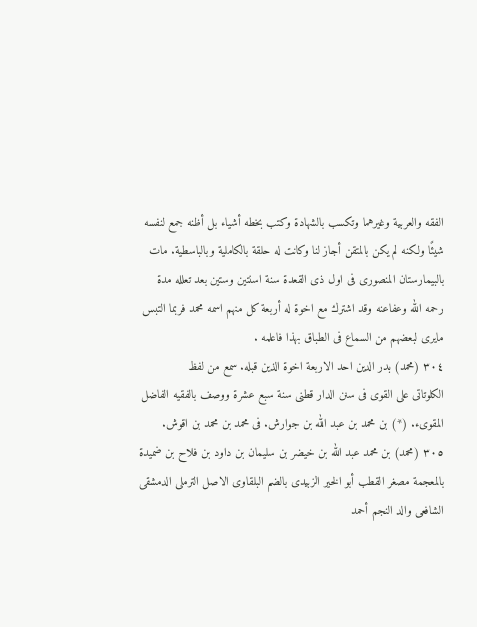الفقه والعربية وغيرهما وتكسب بالشهادة وكتب بخطه أشياء بل أظنه جمع لنفسه
شيئًا ولكنه لم يكن بالمتقن أجاز لنا وكانت له حلقة بالكاملية وبالباسطية. مات
بالبيمارستان المنصورى فى اول ذى القعدة سنة اسنتين وستين بعد تعلله مدة
رحمه الله وعفاعنه وقد اشترك مع اخوة له أربعة كل منهم اسمه محمد فربما التبس
مايرى لبعضهم من السماع فى الطباق بهذا فاعلمه .
٣٠٤ (محمد) بدر الدين احد الاربعة اخوة الذين قبله. سمع من لفظ
الكلوتاتى على القوى فى سنن الدار قطنى سنة سبع عشرة ووصف بالفقيه الفاضل
المقوىء. (*) بن محمد بن عبد الله بن جوارش. فى محمد بن محمد بن اقوش.
٣٠٥ (محمد) بن محمد عبد الله بن خيضر بن سليمان بن داود بن فلاح بن ضميدة
بالمعجمة مصغر القطب أبو الخير الزبيدى بالضم البلقاوى الاصل الترملى الدمشقى
الشافعى والد النجم أحمد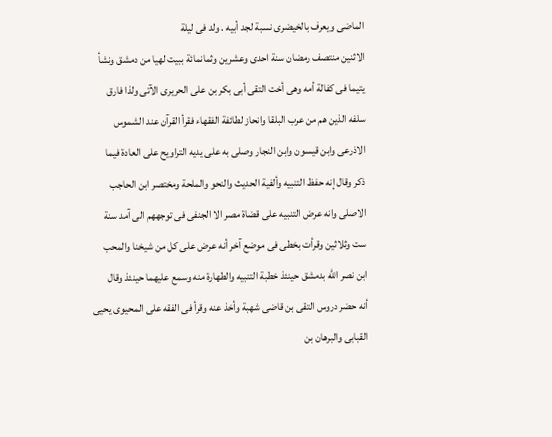الماضى ويعرف بالخيضرى نسبة لجد أبيه . ولد فى ليلة
الاثنين منتصف رمضان سنة احدى وعشرين وثمانمائة ببيت لهيا من دمشق ونشأ
يتيما فى كفالة أمه وهى أخت التقى أبى بكر بن على الحريرى الآتى ولذا فارق
سلفه الذين هم من عرب البلقا وانحاز لطائفة الفقهاء فقرأ القرآن عند الشموس
الاذرعى وابن قيسون وابن النجار وصلى به على يديه التراويح على العادة فيما
ذكر وقال إنه حفظ التنبيه وألفية الحديث والنحو والملحة ومختصر ابن الحاجب
الاصلى وانه عرض التنبيه على قضاة مصر الا الجنفى فى توجههم الى آمد سنة
ست وثلاثين وقرأت بخطى فى موضع آخر أنه عرض على كل من شيخنا والمحب
ابن نصر الله بدمشق حينئذ خطبة التنبيه والطهارة منه وسمع عليهما حينئذ وقال
أنه حضر دروس التقى بن قاضى شهبة وأخذ عنه وقرأ فى الفقه على المحيوى يحيى
القبابى والبرهان بن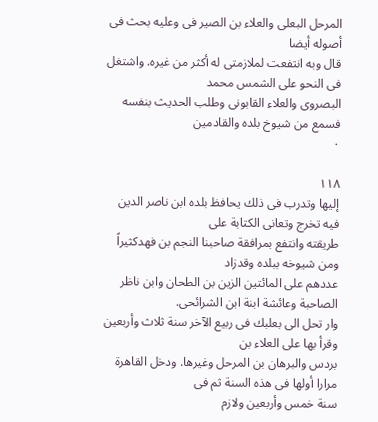المرحل البعلى والعلاء بن الصير فى وعليه بحث فى أصوله أيضا
قال وبه انتفعت لملازمتى له أكثر من غيره. واشتغل فى النحو على الشمس محمد
البصروى والعلاء القابونى وطلب الحديث بنفسه فسمع من شيوخ بلده والقادمين
٠

١١٨
إليها وتدرب فى ذلك يحافظ بلده ابن ناصر الدين فيه تخرج وتعانى الكتابة على
طريقته وانتفع بمرافقة صاحبنا النجم بن فهدكثيراً ومن شيوخه ببلده وقدزاد
عددهم على المائتين الزين بن الطحان وابن ناظر الصاحبة وعائشة ابنة ابن الشرائحى.
وار تحل الى بعلبك فى ربيع الآخر سنة ثلاث وأربعين وقرأ بها على العلاء بن
بردس والبرهان بن المرحل وغيرها. ودخل القاهرة مرارا أولها فى هذه السنة ثم فى
سنة خمس وأربعين ولازم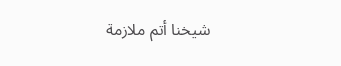شيخنا أتم ملازمة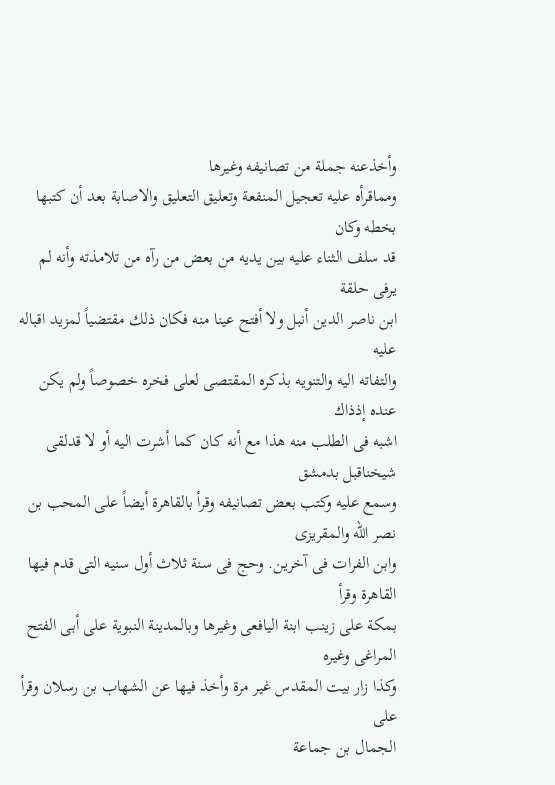وأخذعنه جملة من تصانيفه وغيرها
ومماقرأه عليه تعجيل المنفعة وتعليق التعليق والاصابة بعد أن كتبها بخطه وكان
قد سلف الثناء عليه بين يديه من بعض من رآه من تلامذته وأنه لم يرفى حلقة
ابن ناصر الدين أنبل ولا أفتح عينا منه فكان ذلك مقتضياً لمزيد اقباله عليه
والتفاته اليه والتنويه بذكره المقتصى لعلى فخره خصوصاً ولم يكن عنده إذذاك
اشبه فى الطلب منه هذا مع أنه كان كما أشرت اليه أو لا قدلقى شيخناقبل بدمشق
وسمع عليه وكتب بعض تصانيفه وقرأ بالقاهرة أيضاً على المحب بن نصر الله والمقريزى
وابن الفرات فى آخرين. وحج فى سنة ثلاث أول سنيه التى قدم فيها القاهرة وقرأ
بمكة على زينب ابنة اليافعى وغيرها وبالمدينة النبوية على أبى الفتح المراغى وغيره
وكذا زار بيت المقدس غير مرة وأخذ فيها عن الشهاب بن رسلان وقرأ على
الجمال بن جماعة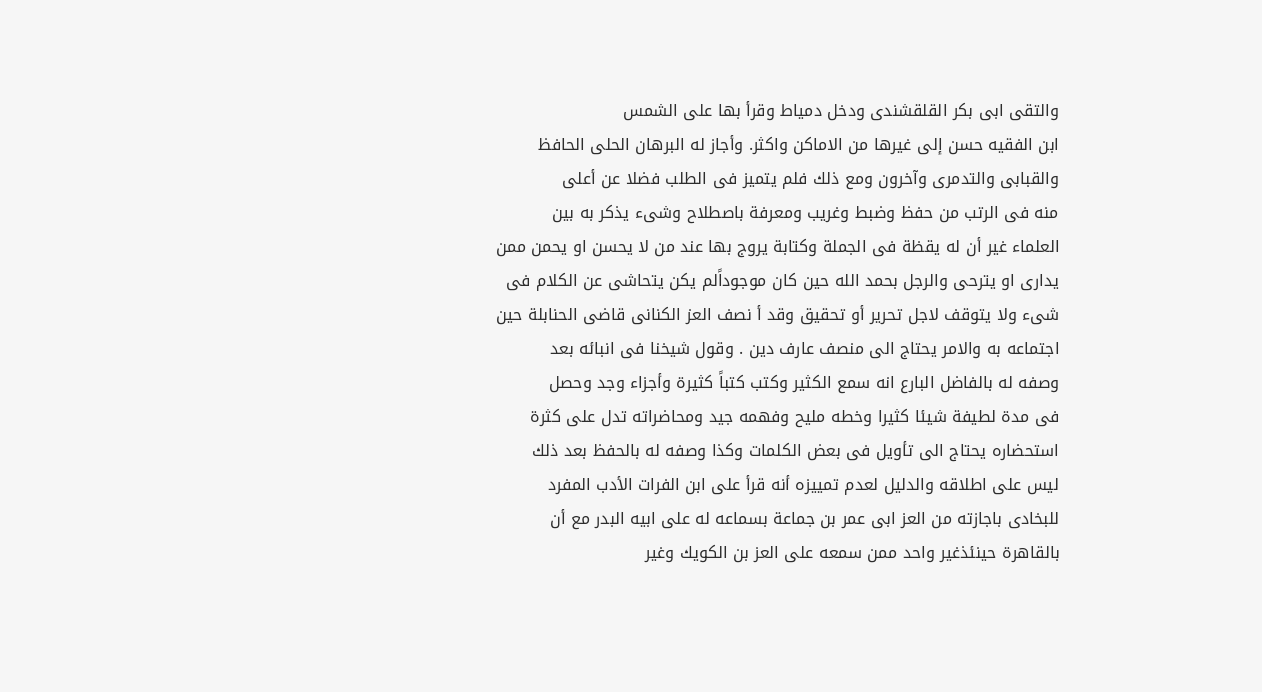والتقى ابى بكر القلقشندى ودخل دمياط وقرأ بها على الشمس
ابن الفقيه حسن إلى غيرها من الاماكن واكثر. وأجاز له البرهان الحلى الحافظ
والقبابى والتدمرى وآخرون ومع ذلك فلم يتميز فى الطلب فضلا عن أعلى
منه فى الرتب من حفظ وضبط وغريب ومعرفة باصطلاح وشىء يذكر به بين
العلماء غير أن له يقظة فى الجملة وكتابة يروج بها عند من لا يحسن او يحمن ممن
يدارى او يترحى والرجل بحمد الله حين كان موجوداًلم يكن يتحاشى عن الكلام فى
شىء ولا يتوقف لاجل تحرير أو تحقيق وقد أ نصف العز الكنانى قاضى الحنابلة حين
اجتماعه به والامر يحتاج الى منصف عارف دين . وقول شيخنا فى انبائه بعد
وصفه له بالفاضل البارع انه سمع الكثير وكتب كتباً كثيرة وأجزاء وجد وحصل
فى مدة لطيفة شيئا كثيرا وخطه مليح وفهمه جيد ومحاضراته تدل على كثرة
استحضاره يحتاج الى تأويل فى بعض الكلمات وكذا وصفه له بالحفظ بعد ذلك
ليس على اطلاقه والدليل لعدم تمييزه أنه قرأ على ابن الفرات الأدب المفرد
للبخادى باجازته من العز ابى عمر بن جماعة بسماعه له على ابيه البدر مع أن
بالقاهرة حينئذغير واحد ممن سمعه على العز بن الكويك وغير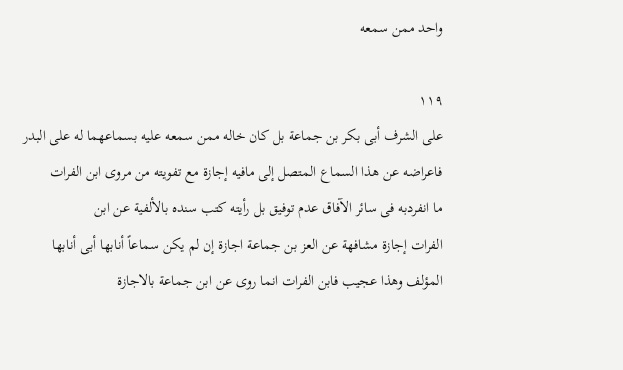واحد ممن سمعه

١١٩
على الشرف أبى بكر بن جماعة بل كان خاله ممن سمعه عليه بسماعهما له على البدر
فاعراضه عن هذا السماع المتصل إلى مافيه إجازة مع تفويته من مروى ابن الفرات
ما انفردبه فى سائر الآفاق عدم توفيق بل رأيته كتب سنده بالألفية عن ابن
الفرات إجازة مشافهة عن العز بن جماعة اجازة إن لم يكن سماعاً أنابها أبى أنابها
المؤلف وهذا عجيب فابن الفرات انما روى عن ابن جماعة بالاجازة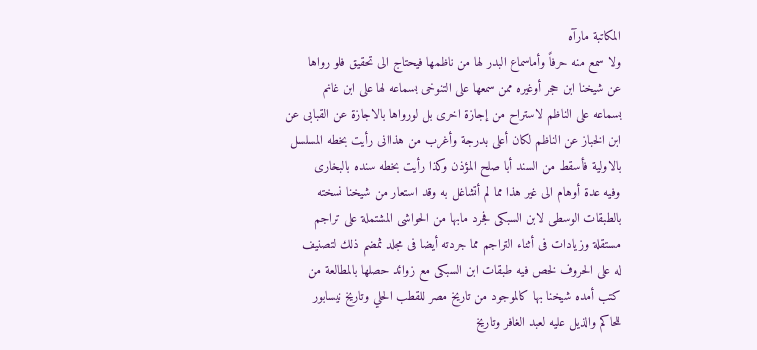المكاتبة مارآه
ولا سمع منه حرفاً وأماسماع البدر لها من ناظمها فيحتاج الى تحقيق فلو رواها
عن شيخنا ابن حجر أوغيره ممن سمعها على التنوخى بسماعه لها على ابن غانم
بسماعه على الناظم لاستراح من إجازة اخرى بل لورواها بالاجازة عن القبابى عن
ابن الخباز عن الناظم لكان أعلى بدرجة وأغرب من هذاانى رأيت بخطه المسلسل
بالاولية فأسقط من السند أبا صلح المؤذن وكذا رأيت بخطه سنده بالبخارى
وفيه عدة أوهام الى غير هذا مما لم أتشاغل به وقد استعار من شيخنا نسخته
بالطبقات الوسطى لابن السبكى فجرد مابها من الحواشى المشتملة على تراجم
مستقلة وزيادات فى أثناء التراجم مما جردته أيضا فى مجلد ثمضم ذلك لتصنيف
له على الحروف لخص فيه طبقات ابن السبكى مع زوائد حصلها بالمطالعة من
كتب أمده شيخنا بها كالموجود من تاريخ مصر للقطب الحلي وتاريخ نيسابور
للحاكم والذيل عليه لعبد الغافر وتاريخ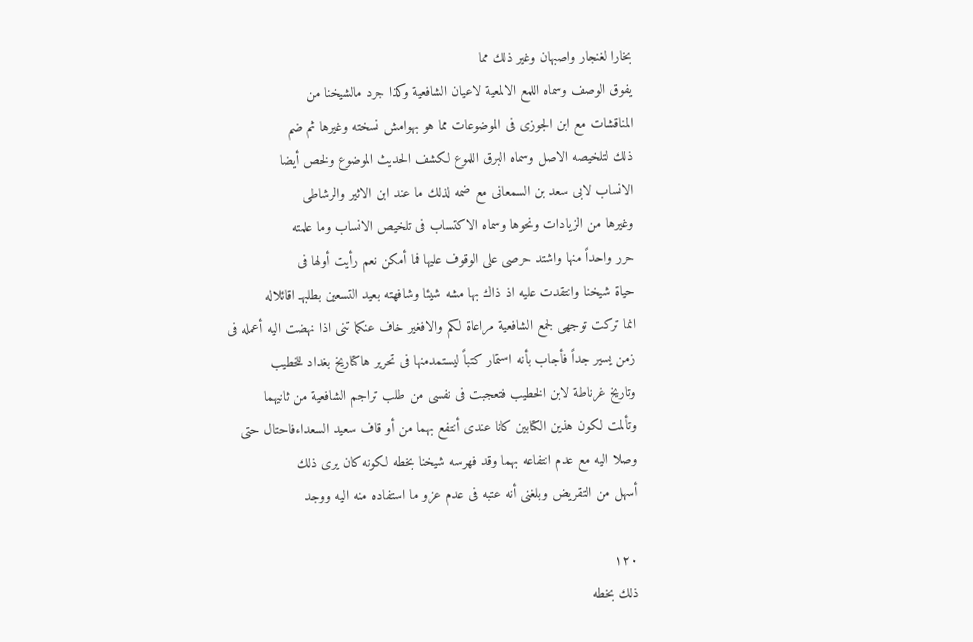بخارا لغنجار واصبهان وغير ذلك مما
يفوق الوصف وسماه اللمع الالمعية لاعيان الشافعية وكذا جرد مالشيخنا من
المناقشات مع ابن الجوزى فى الموضوعات مما هو بهوامش نسخته وغيرها ثم ضم
ذلك لتلخيصه الاصل وسماه البرق اللموع لكشف الحديث الموضوع ولخص أيضا
الانساب لابى سعد بن السمعانى مع ضمه لذلك ما عند ابن الاثير والرشاطى
وغيرها من الزيادات ونحوها وسماه الاكتساب فى تلخيص الانساب وما علمته
حرر واحداً منها واشتد حرصى على الوقوف عليها فما أمكن نعم رأيت أولها فى
حياة شيخنا وانتقدت عليه اذ ذاك بها مشه شيئا وشافهته بعيد التسعين بطلبهـ اقائلاله
انما تركت توجهى لجمع الشافعية مراعاة لكم والافغير خاف عنكما تنى اذا نهضت اليه أعمله فى
زمن يسير جداً فأجاب بأنه استمار كتباً ليستمدمنها فى تحرير هاكتاريخ بغداد للخطيب
وتاريخ غرناطة لابن الخطيب فتعجبت فى نفسى من طلب تراجم الشافعية من ثانيهما
وتألمت لكون هذين الكتابين كانا عندى أنتفع بهما من أو قاف سعيد السعداءفاحتال حتى
وصلا الیه مع عدم انتفاعه بهما وقد فهرسه شيخنا بخطه لكونه کان یری ذلك
أسهل من التقريض وبلغنى أنه عتبه فى عدم عزو ما استفاده منه اليه ووجد

١٢٠
ذلك بخطه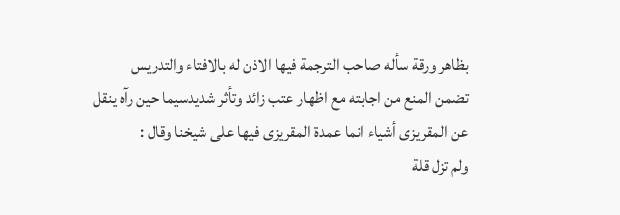بظاهر ورقة سأله صاحب الترجمة فيها الاذن له بالافتاء والتدريس
تضمن المنع من اجابته مع اظهار عتب زائد وتأثر شديدسيما حين رآه ينقل
عن المقريزى أشياء انما عمدة المقريزى فيها على شيخنا وقال :
ولم تزل قلة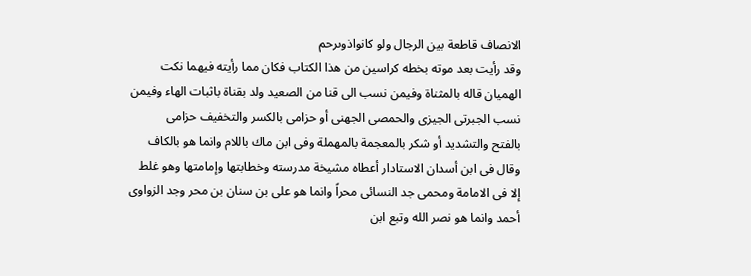الانصاف قاطعة بين الرجال ولو كانواذوىرحم
وقد رأيت بعد موته بخطه كراسين من هذا الكتاب فكان مما رأيته فيهما نكت
الهميان قاله بالمثناة وفيمن نسب الى قنا من الصعيد ولد بقناة باثبات الهاء وفيمن
نسب الجبرتى الجيزى والحمصى الجهنى أو حزامى بالكسر والتخفيف حزامى
بالفتح والتشديد أو شكر بالمعجمة بالمهملة وفى ابن ماك باللام وانما هو بالكاف
وقال فى ابن أسدان الاستادار أعطاه مشيخة مدرسته وخطابتها وإمامتها وهو غلط
إلا فى الامامة ومحمى جد النسائى محراً وانما هو على بن سنان بن محر وجد الزواوى
أحمد وانما هو نصر الله وتبع ابن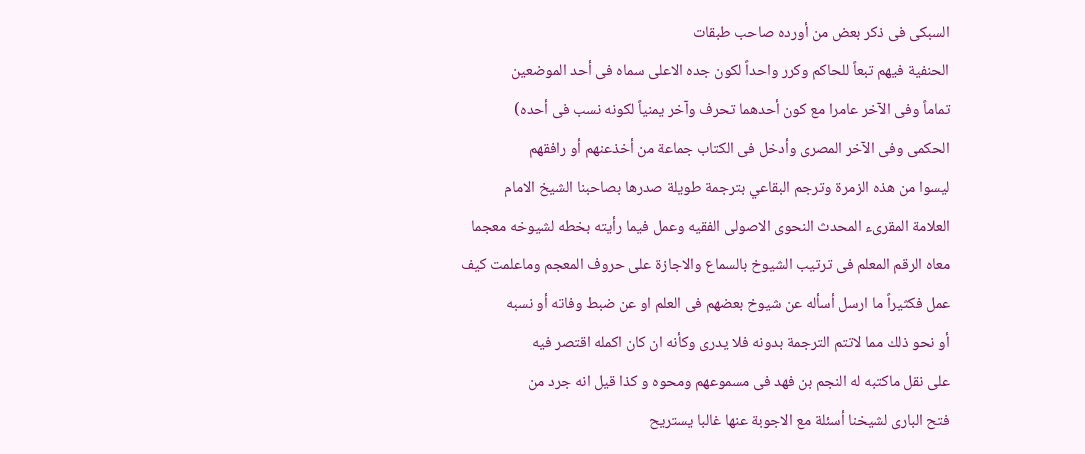السبكى فى ذكر بعض من أورده صاحب طبقات
الحنفية فيهم تبعاً للحاكم وكرر واحداً لكون جده الاعلى سماه فى أحد الموضعين
تماماً وفى الآخر عامرا مع كون أحدهما تحرف وآخر يمنياً لكونه نسب فى أحده)
الحكمى وفى الآخر المصرى وأدخل فى الكتاب جماعة من أخذعنهم أو رافقهم
ليسوا من هذه الزمرة وترجم البقاعي بترجمة طويلة صدرها بصاحبنا الشيخ الامام
العلامة المقرىء المحدث النحوى الاصولى الفقيه وعمل فيما رأيته بخطه لشيوخه معجما
معاه الرقم المعلم فى ترتيب الشيوخ بالسماع والاجازة على حروف المعجم وماعلمت كيف
عمل فكثيراً ما ارسل أسأله عن شيوخ بعضهم فى العلم او عن ضبط وفاته أو نسبه
أو نحو ذلك مما لاتتم الترجمة بدونه فلا يدرى وكأنه ان كان اكمله اقتصر فيه
على نقل ماكتبه له النجم بن فهد فى مسموعهم ومحوه و کذا قيل انه جرد من
فتح البارى لشيخنا أسئلة مع الاجوبة عنها غالبا يستريح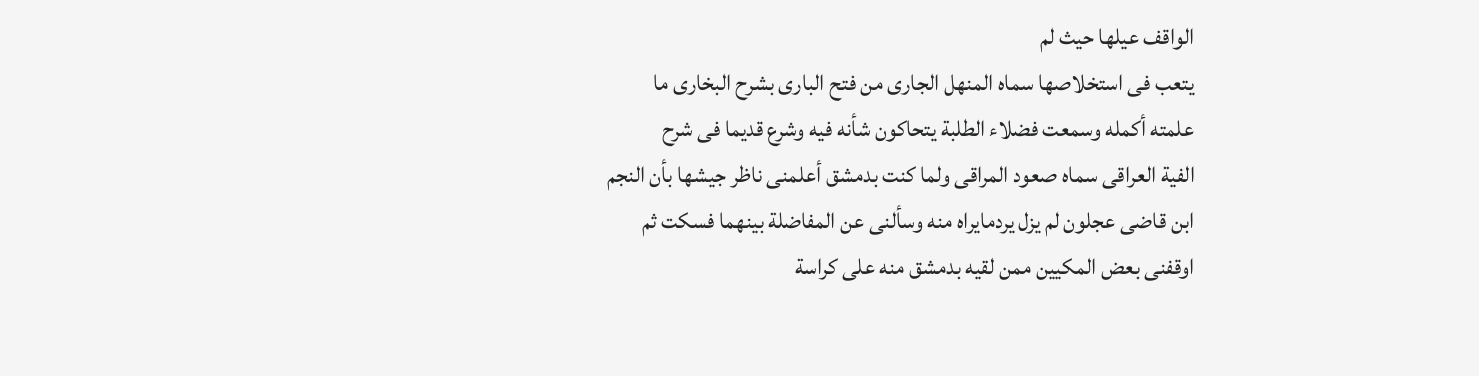الواقف عيلها حيث لم
يتعب فى استخلاصها سماه المنهل الجارى من فتح البارى بشرح البخارى ما
علمته أكمله وسمعت فضلاء الطلبة يتحاكون شأنه فيه وشرع قديما فى شرح
الفية العراقى سماه صعود المراقى ولما كنت بدمشق أعلمنى ناظر جيشها بأن النجم
ابن قاضى عجلون لم يزل يردمايراه منه وسألنى عن المفاضلة بينهما فسكت ثم
اوقفنى بعض المكيين ممن لقيه بدمشق منه على كراسة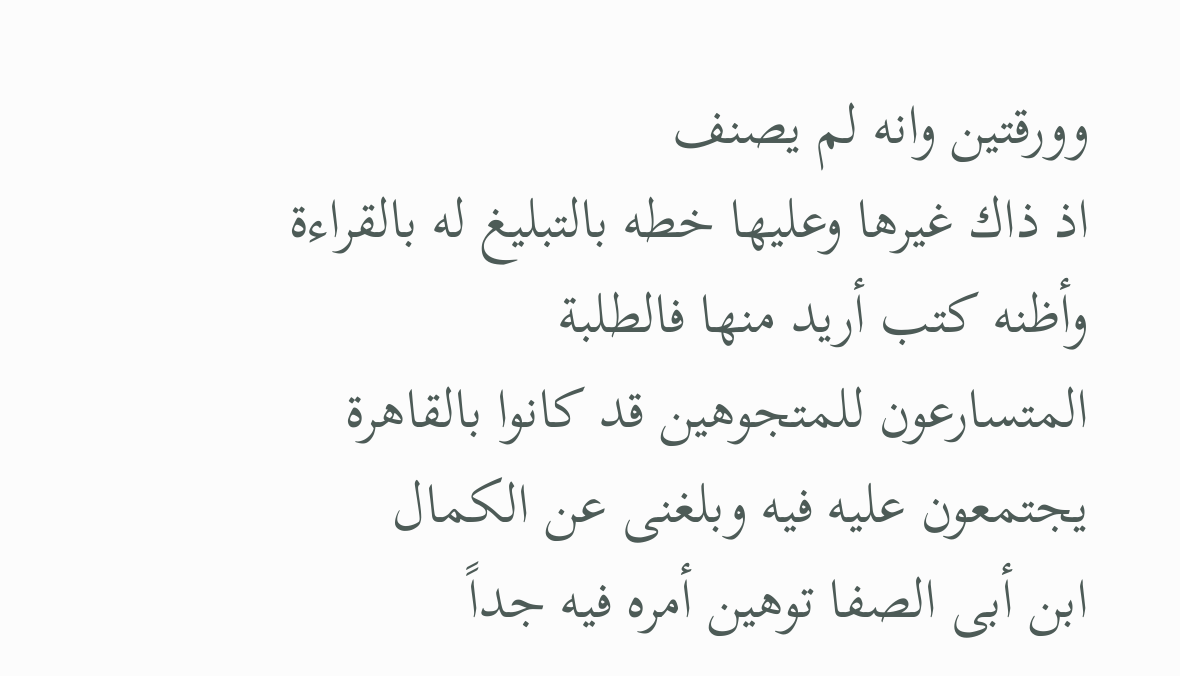وورقتين وانه لم يصنف
اذ ذاك غيرها وعليها خطه بالتبليغ له بالقراءة وأظنه كتب أريد منها فالطلبة
المتسارعون للمتجوهين قد كانوا بالقاهرة يجتمعون عليه فيه وبلغنى عن الكمال
ابن أبى الصفا توهين أمره فيه جداً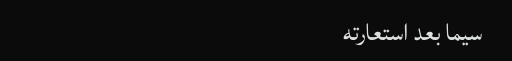سيما بعد استعارته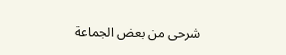شرحى من بعض الجماعة